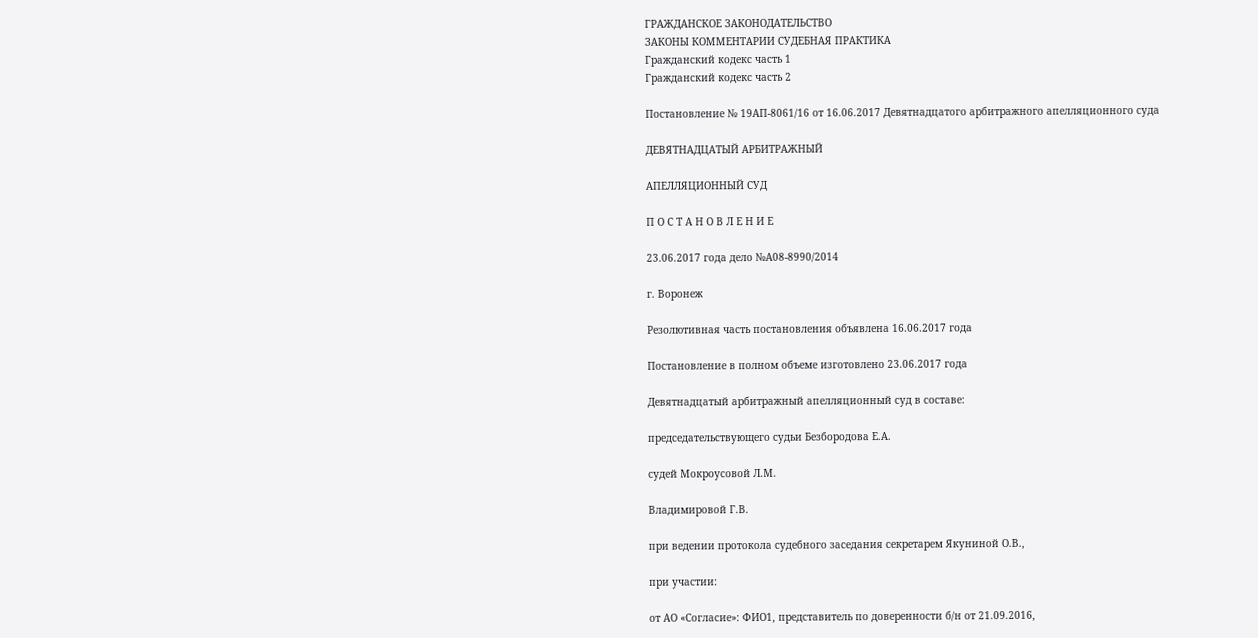ГРАЖДАНСКОЕ ЗАКОНОДАТЕЛЬСТВО
ЗАКОНЫ КОММЕНТАРИИ СУДЕБНАЯ ПРАКТИКА
Гражданский кодекс часть 1
Гражданский кодекс часть 2

Постановление № 19АП-8061/16 от 16.06.2017 Девятнадцатого арбитражного апелляционного суда

ДЕВЯТНАДЦАТЫЙ АРБИТРАЖНЫЙ

АПЕЛЛЯЦИОННЫЙ СУД

П О С Т А Н О В Л Е Н И Е

23.06.2017 года дело №А08-8990/2014

г. Воронеж

Резолютивная часть постановления объявлена 16.06.2017 года

Постановление в полном объеме изготовлено 23.06.2017 года

Девятнадцатый арбитражный апелляционный суд в составе:

председательствующего судьи Безбородова Е.А.

судей Мокроусовой Л.М.

Владимировой Г.В.

при ведении протокола судебного заседания секретарем Якуниной О.В.,

при участии:

от АО «Согласие»: ФИО1, представитель по доверенности б/н от 21.09.2016,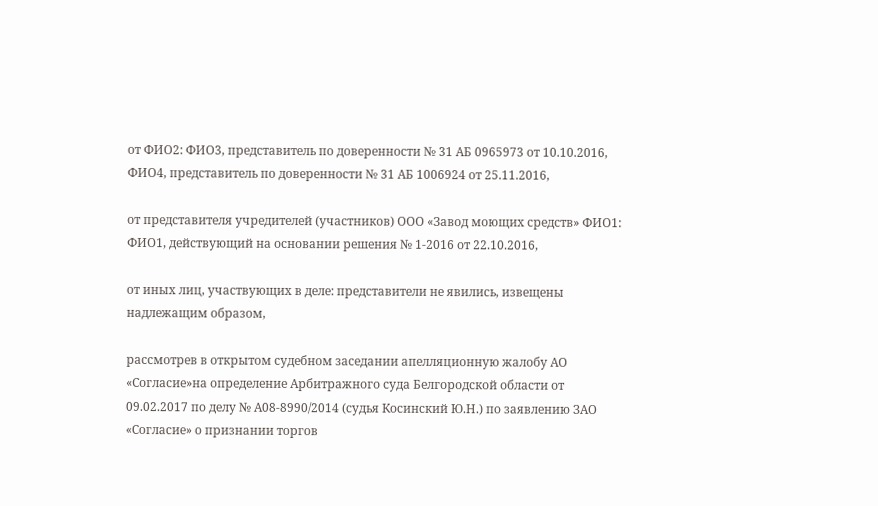от ФИО2: ФИО3, представитель по доверенности № 31 АБ 0965973 от 10.10.2016, ФИО4, представитель по доверенности № 31 АБ 1006924 от 25.11.2016,

от представителя учредителей (участников) ООО «Завод моющих средств» ФИО1: ФИО1, действующий на основании решения № 1-2016 от 22.10.2016,

от иных лиц, участвующих в деле: представители не явились, извещены надлежащим образом,

рассмотрев в открытом судебном заседании апелляционную жалобу АО «Согласие»на определение Арбитражного суда Белгородской области от 09.02.2017 по делу № А08-8990/2014 (судья Косинский Ю.Н.) по заявлению ЗАО «Согласие» о признании торгов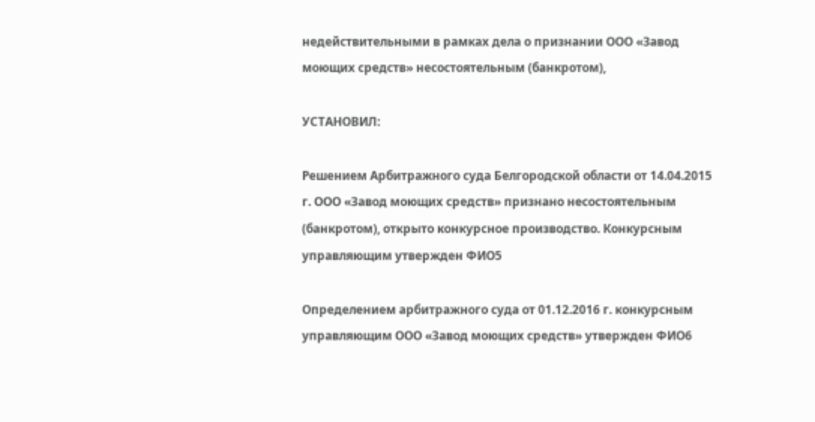недействительными в рамках дела о признании ООО «Завод моющих средств» несостоятельным (банкротом),

УСТАНОВИЛ:

Решением Арбитражного суда Белгородской области от 14.04.2015 г. ООО «Завод моющих средств» признано несостоятельным (банкротом), открыто конкурсное производство. Конкурсным управляющим утвержден ФИО5

Определением арбитражного суда от 01.12.2016 г. конкурсным управляющим ООО «Завод моющих средств» утвержден ФИО6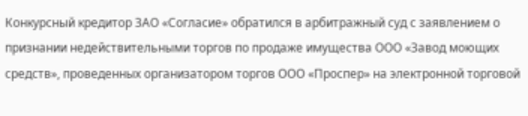Конкурсный кредитор ЗАО «Согласие» обратился в арбитражный суд с заявлением о признании недействительными торгов по продаже имущества ООО «Завод моющих средств», проведенных организатором торгов ООО «Проспер» на электронной торговой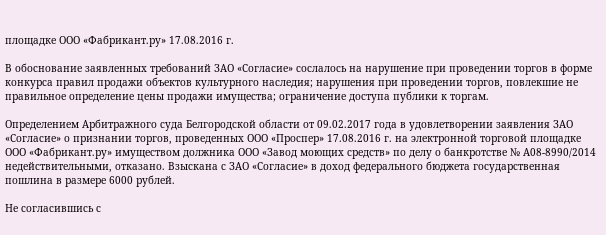площадке ООО «Фабрикант.ру» 17.08.2016 г.

В обоснование заявленных требований ЗАО «Согласие» сослалось на нарушение при проведении торгов в форме конкурса правил продажи объектов культурного наследия; нарушения при проведении торгов, повлекшие не правильное определение цены продажи имущества; ограничение доступа публики к торгам.

Определением Арбитражного суда Белгородской области от 09.02.2017 года в удовлетворении заявления ЗАО «Согласие» о признании торгов, проведенных ООО «Проспер» 17.08.2016 г. на электронной торговой площадке ООО «Фабрикант.ру» имуществом должника ООО «Завод моющих средств» по делу о банкротстве № А08-8990/2014 недействительными, отказано. Взыскана с ЗАО «Согласие» в доход федерального бюджета государственная пошлина в размере 6000 рублей.

Не согласившись с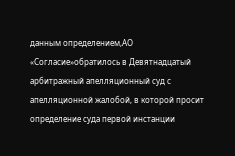данным определением,АО «Согласие»обратилось в Девятнадцатый арбитражный апелляционный суд с апелляционной жалобой, в которой просит определение суда первой инстанции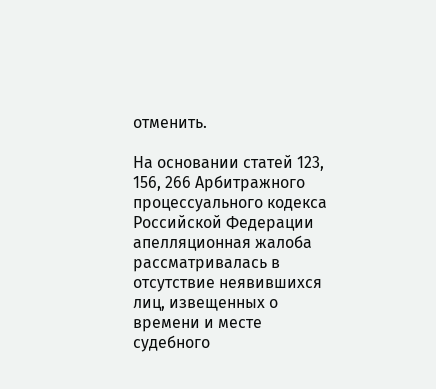отменить.

На основании статей 123, 156, 266 Арбитражного процессуального кодекса Российской Федерации апелляционная жалоба рассматривалась в отсутствие неявившихся лиц, извещенных о времени и месте судебного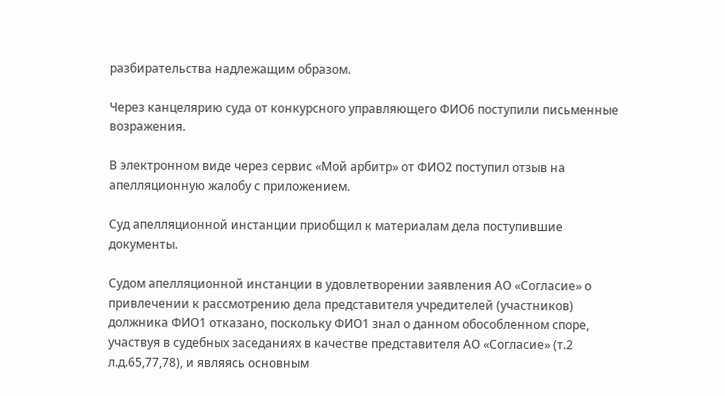разбирательства надлежащим образом.

Через канцелярию суда от конкурсного управляющего ФИО6 поступили письменные возражения.

В электронном виде через сервис «Мой арбитр» от ФИО2 поступил отзыв на апелляционную жалобу с приложением.

Суд апелляционной инстанции приобщил к материалам дела поступившие документы.

Судом апелляционной инстанции в удовлетворении заявления АО «Согласие» о привлечении к рассмотрению дела представителя учредителей (участников) должника ФИО1 отказано, поскольку ФИО1 знал о данном обособленном споре, участвуя в судебных заседаниях в качестве представителя АО «Согласие» (т.2 л.д.65,77,78), и являясь основным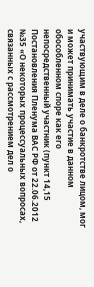участвующим в деле о банкротстве лицом, мог и может принимать участие в данном обособленном споре как его непосредственный участник (пункт 14,15 Постановления Пленума ВАС РФ от 22.06.2012 №35 «О некоторых процессуальных вопросах, связанных с рассмотрением дел о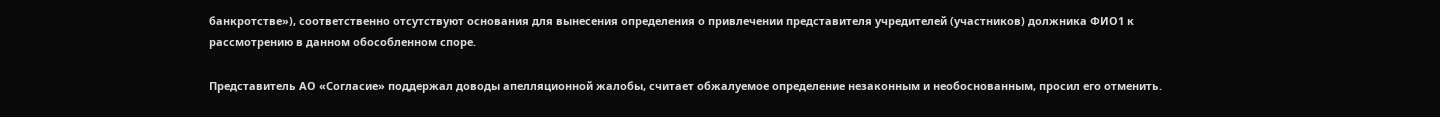банкротстве»), соответственно отсутствуют основания для вынесения определения о привлечении представителя учредителей (участников) должника ФИО1 к рассмотрению в данном обособленном споре.

Представитель АО «Согласие» поддержал доводы апелляционной жалобы, считает обжалуемое определение незаконным и необоснованным, просил его отменить.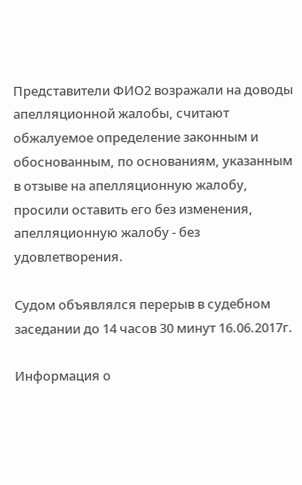Представители ФИО2 возражали на доводы апелляционной жалобы, считают обжалуемое определение законным и обоснованным, по основаниям, указанным в отзыве на апелляционную жалобу, просили оставить его без изменения, апелляционную жалобу - без удовлетворения.

Судом объявлялся перерыв в судебном заседании до 14 часов 30 минут 16.06.2017г.

Информация о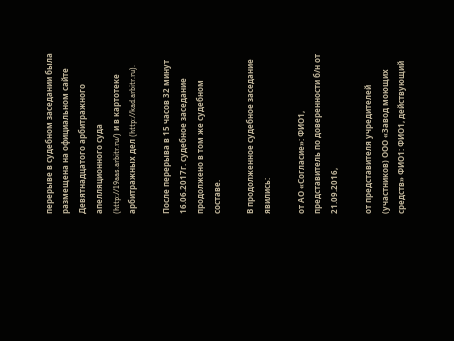перерыве в судебном заседании была размещена на официальном сайте Девятнадцатого арбитражного апелляционного суда (http://19aas.arbitr.ru/) и в картотеке арбитражных дел (http://kad.arbitr.ru).

После перерыва в 15 часов 32 минут 16.06.2017г. судебное заседание продолжено в том же судебном составе.

В продолженное судебное заседание явились:

от АО «Согласие»: ФИО1, представитель по доверенности б/н от 21.09.2016,

от представителя учредителей (участников) ООО «Завод моющих средств» ФИО1: ФИО1, действующий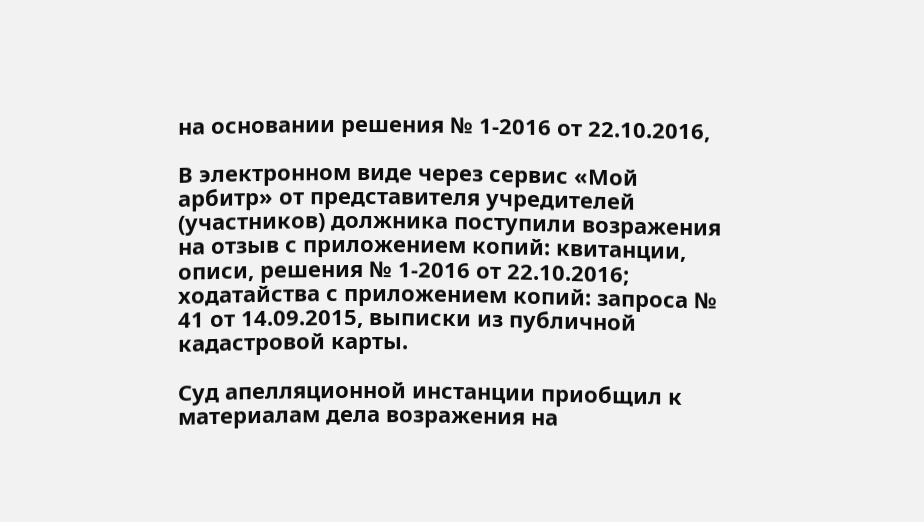на основании решения № 1-2016 от 22.10.2016,

В электронном виде через сервис «Мой арбитр» от представителя учредителей (участников) должника поступили возражения на отзыв с приложением копий: квитанции, описи, решения № 1-2016 от 22.10.2016; ходатайства с приложением копий: запроса № 41 от 14.09.2015, выписки из публичной кадастровой карты.

Суд апелляционной инстанции приобщил к материалам дела возражения на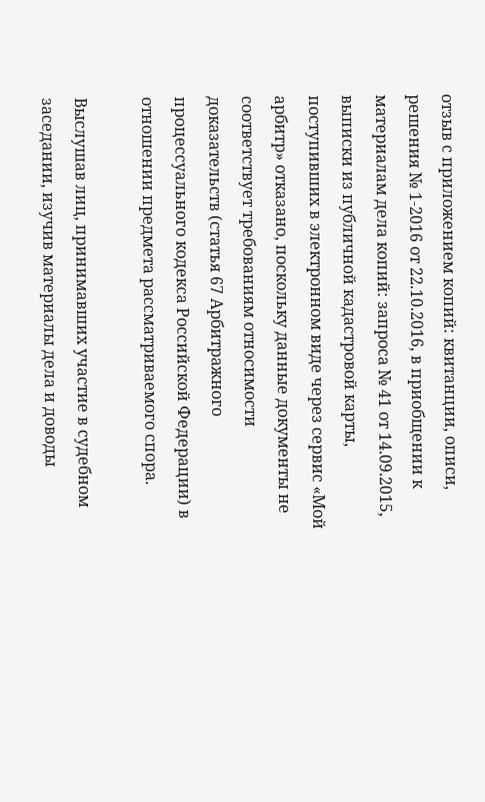отзыв с приложением копий: квитанции, описи, решения № 1-2016 от 22.10.2016, в приобщении к материалам дела копий: запроса № 41 от 14.09.2015, выписки из публичной кадастровой карты, поступивших в электронном виде через сервис «Мой арбитр» отказано, поскольку данные документы не соответствует требованиям относимости доказательств (статья 67 Арбитражного процессуального кодекса Российской Федерации) в отношении предмета рассматриваемого спора.

Выслушав лиц, принимавших участие в судебном заседании, изучив материалы дела и доводы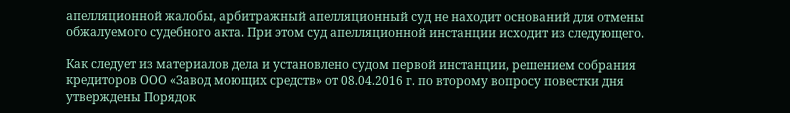апелляционной жалобы, арбитражный апелляционный суд не находит оснований для отмены обжалуемого судебного акта. При этом суд апелляционной инстанции исходит из следующего.

Как следует из материалов дела и установлено судом первой инстанции, решением собрания кредиторов ООО «Завод моющих средств» от 08.04.2016 г. по второму вопросу повестки дня утверждены Порядок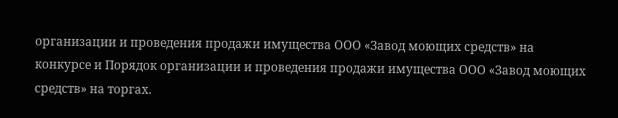организации и проведения продажи имущества ООО «Завод моющих средств» на конкурсе и Порядок организации и проведения продажи имущества ООО «Завод моющих средств» на торгах.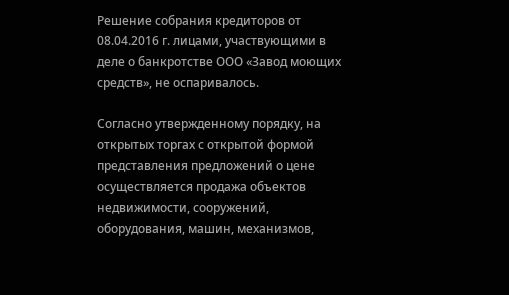Решение собрания кредиторов от 08.04.2016 г. лицами, участвующими в деле о банкротстве ООО «Завод моющих средств», не оспаривалось.

Согласно утвержденному порядку, на открытых торгах с открытой формой представления предложений о цене осуществляется продажа объектов недвижимости, сооружений, оборудования, машин, механизмов,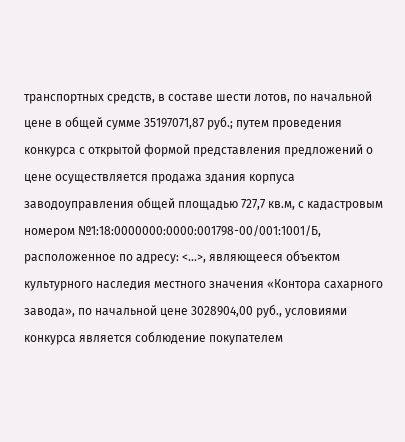транспортных средств, в составе шести лотов, по начальной цене в общей сумме 35197071,87 руб.; путем проведения конкурса с открытой формой представления предложений о цене осуществляется продажа здания корпуса заводоуправления общей площадью 727,7 кв.м, с кадастровым номером №1:18:0000000:0000:001798-00/001:1001/Б, расположенное по адресу: <...>, являющееся объектом культурного наследия местного значения «Контора сахарного завода», по начальной цене 3028904,00 руб., условиями конкурса является соблюдение покупателем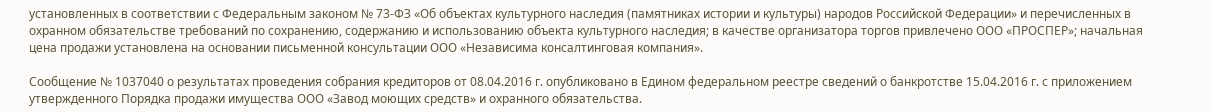установленных в соответствии с Федеральным законом № 73-ФЗ «Об объектах культурного наследия (памятниках истории и культуры) народов Российской Федерации» и перечисленных в охранном обязательстве требований по сохранению, содержанию и использованию объекта культурного наследия; в качестве организатора торгов привлечено ООО «ПРОСПЕР»; начальная цена продажи установлена на основании письменной консультации ООО «Независима консалтинговая компания».

Сообщение № 1037040 о результатах проведения собрания кредиторов от 08.04.2016 г. опубликовано в Едином федеральном реестре сведений о банкротстве 15.04.2016 г. с приложением утвержденного Порядка продажи имущества ООО «Завод моющих средств» и охранного обязательства.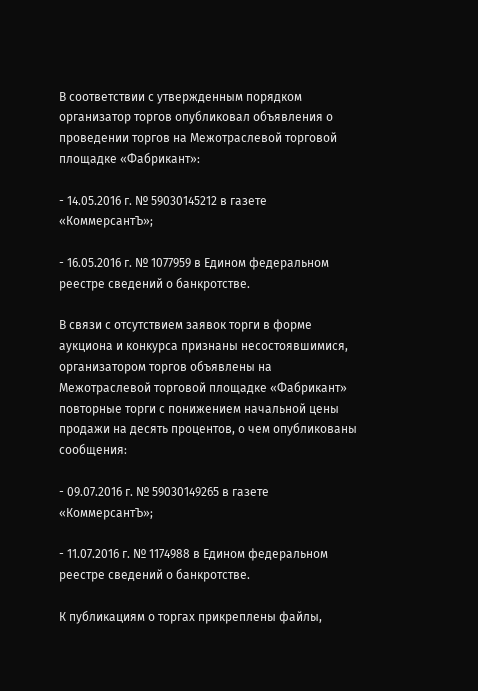В соответствии с утвержденным порядком организатор торгов опубликовал объявления о проведении торгов на Межотраслевой торговой площадке «Фабрикант»:

- 14.05.2016 г. № 59030145212 в газете «КоммерсантЪ»;

- 16.05.2016 г. № 1077959 в Едином федеральном реестре сведений о банкротстве.

В связи с отсутствием заявок торги в форме аукциона и конкурса признаны несостоявшимися, организатором торгов объявлены на Межотраслевой торговой площадке «Фабрикант» повторные торги с понижением начальной цены продажи на десять процентов, о чем опубликованы сообщения:

- 09.07.2016 г. № 59030149265 в газете «КоммерсантЪ»;

- 11.07.2016 г. № 1174988 в Едином федеральном реестре сведений о банкротстве.

К публикациям о торгах прикреплены файлы,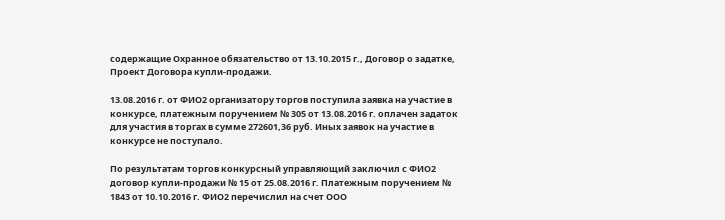содержащие Охранное обязательство от 13.10.2015 г., Договор о задатке, Проект Договора купли-продажи.

13.08.2016 г. от ФИО2 организатору торгов поступила заявка на участие в конкурсе, платежным поручением № 305 от 13.08.2016 г. оплачен задаток для участия в торгах в сумме 272601,36 руб. Иных заявок на участие в конкурсе не поступало.

По результатам торгов конкурсный управляющий заключил с ФИО2 договор купли-продажи № 15 от 25.08.2016 г. Платежным поручением № 1843 от 10.10.2016 г. ФИО2 перечислил на счет ООО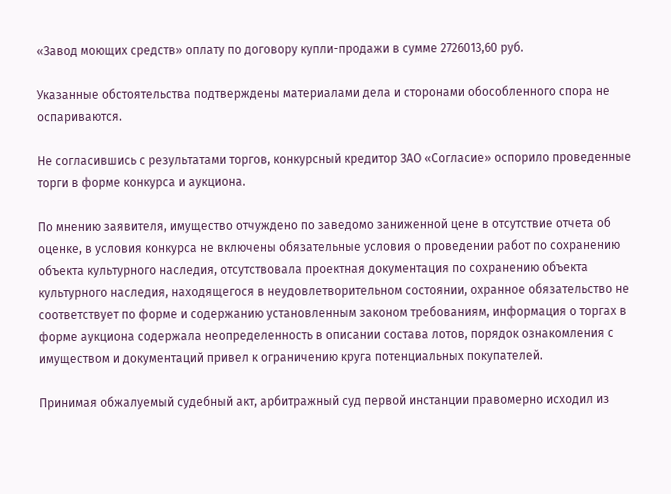«Завод моющих средств» оплату по договору купли-продажи в сумме 2726013,60 руб.

Указанные обстоятельства подтверждены материалами дела и сторонами обособленного спора не оспариваются.

Не согласившись с результатами торгов, конкурсный кредитор ЗАО «Согласие» оспорило проведенные торги в форме конкурса и аукциона.

По мнению заявителя, имущество отчуждено по заведомо заниженной цене в отсутствие отчета об оценке, в условия конкурса не включены обязательные условия о проведении работ по сохранению объекта культурного наследия, отсутствовала проектная документация по сохранению объекта культурного наследия, находящегося в неудовлетворительном состоянии, охранное обязательство не соответствует по форме и содержанию установленным законом требованиям, информация о торгах в форме аукциона содержала неопределенность в описании состава лотов, порядок ознакомления с имуществом и документаций привел к ограничению круга потенциальных покупателей.

Принимая обжалуемый судебный акт, арбитражный суд первой инстанции правомерно исходил из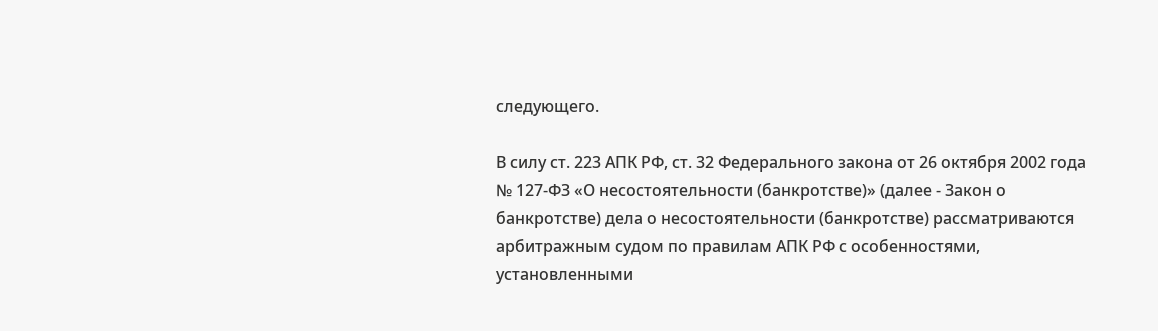следующего.

В силу ст. 223 АПК РФ, ст. 32 Федерального закона от 26 октября 2002 года № 127-ФЗ «О несостоятельности (банкротстве)» (далее - Закон о банкротстве) дела о несостоятельности (банкротстве) рассматриваются арбитражным судом по правилам АПК РФ с особенностями, установленными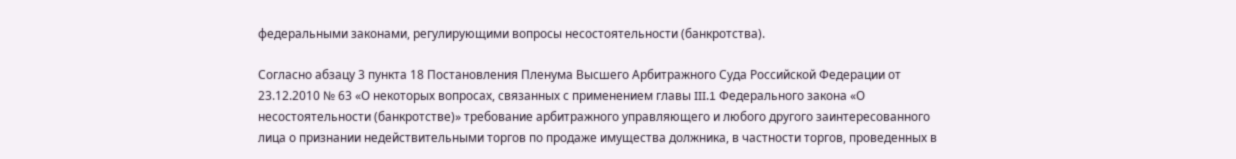федеральными законами, регулирующими вопросы несостоятельности (банкротства).

Согласно абзацу 3 пункта 18 Постановления Пленума Высшего Арбитражного Суда Российской Федерации от 23.12.2010 № 63 «О некоторых вопросах, связанных с применением главы III.1 Федерального закона «О несостоятельности (банкротстве)» требование арбитражного управляющего и любого другого заинтересованного лица о признании недействительными торгов по продаже имущества должника, в частности торгов, проведенных в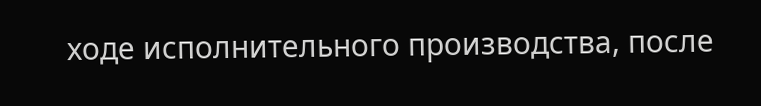ходе исполнительного производства, после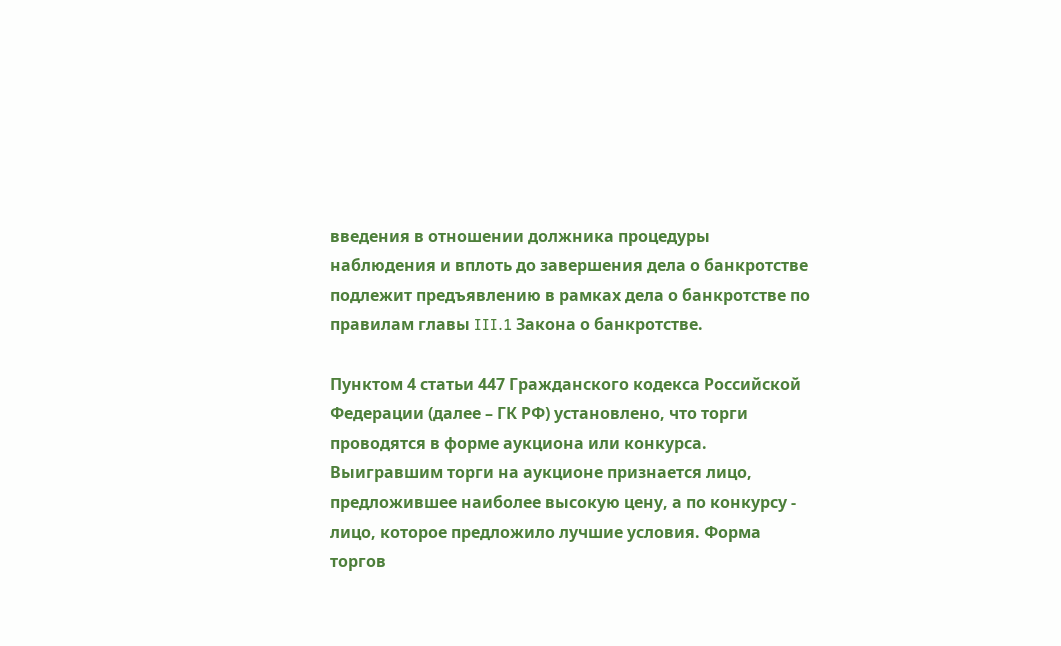введения в отношении должника процедуры наблюдения и вплоть до завершения дела о банкротстве подлежит предъявлению в рамках дела о банкротстве по правилам главы III.1 Закона о банкротстве.

Пунктом 4 статьи 447 Гражданского кодекса Российской Федерации (далее – ГК РФ) установлено, что торги проводятся в форме аукциона или конкурса. Выигравшим торги на аукционе признается лицо, предложившее наиболее высокую цену, а по конкурсу - лицо, которое предложило лучшие условия. Форма торгов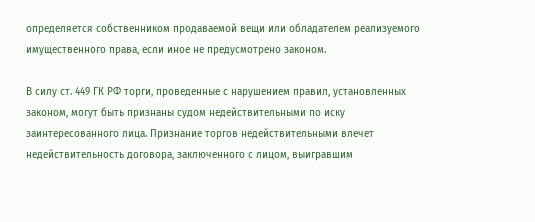определяется собственником продаваемой вещи или обладателем реализуемого имущественного права, если иное не предусмотрено законом.

В силу ст. 449 ГК РФ торги, проведенные с нарушением правил, установленных законом, могут быть признаны судом недействительными по иску заинтересованного лица. Признание торгов недействительными влечет недействительность договора, заключенного с лицом, выигравшим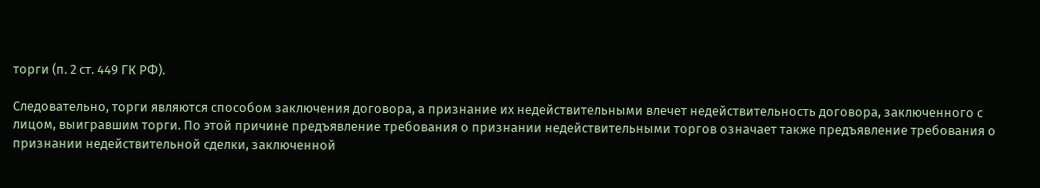торги (п. 2 ст. 449 ГК РФ).

Следовательно, торги являются способом заключения договора, а признание их недействительными влечет недействительность договора, заключенного с лицом, выигравшим торги. По этой причине предъявление требования о признании недействительными торгов означает также предъявление требования о признании недействительной сделки, заключенной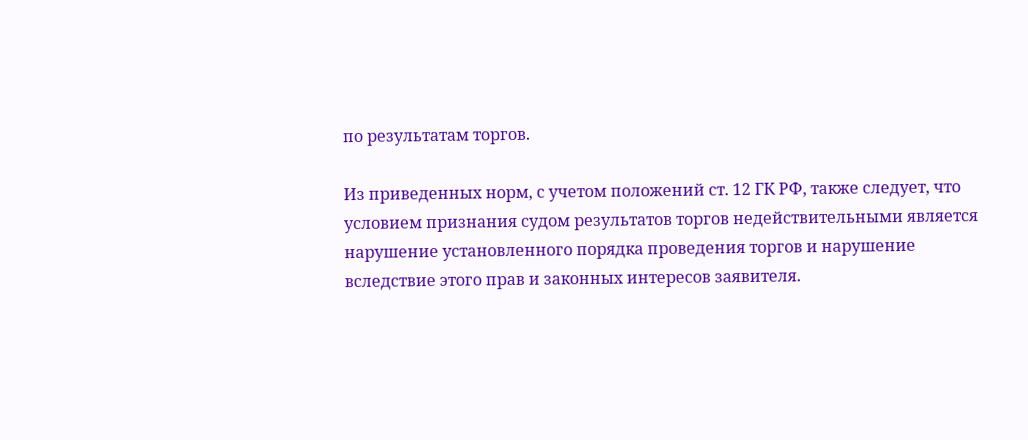по результатам торгов.

Из приведенных норм, с учетом положений ст. 12 ГК РФ, также следует, что условием признания судом результатов торгов недействительными является нарушение установленного порядка проведения торгов и нарушение вследствие этого прав и законных интересов заявителя.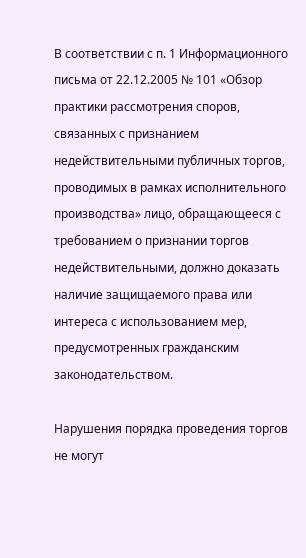В соответствии с п. 1 Информационного письма от 22.12.2005 № 101 «Обзор практики рассмотрения споров, связанных с признанием недействительными публичных торгов, проводимых в рамках исполнительного производства» лицо, обращающееся с требованием о признании торгов недействительными, должно доказать наличие защищаемого права или интереса с использованием мер, предусмотренных гражданским законодательством.

Нарушения порядка проведения торгов не могут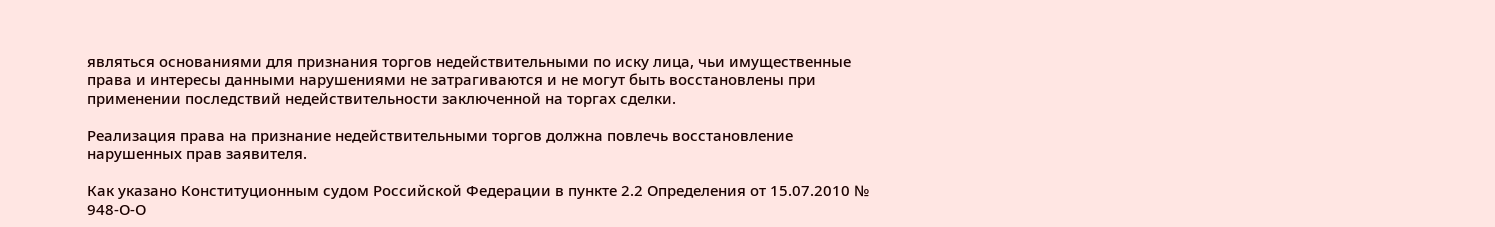являться основаниями для признания торгов недействительными по иску лица, чьи имущественные права и интересы данными нарушениями не затрагиваются и не могут быть восстановлены при применении последствий недействительности заключенной на торгах сделки.

Реализация права на признание недействительными торгов должна повлечь восстановление нарушенных прав заявителя.

Как указано Конституционным судом Российской Федерации в пункте 2.2 Определения от 15.07.2010 № 948-О-О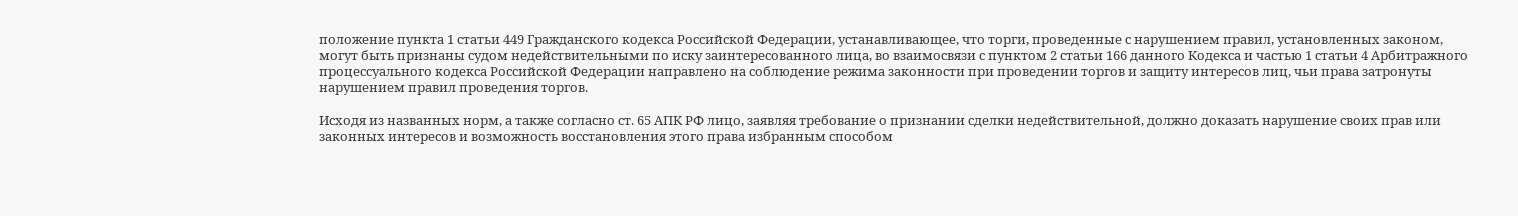положение пункта 1 статьи 449 Гражданского кодекса Российской Федерации, устанавливающее, что торги, проведенные с нарушением правил, установленных законом, могут быть признаны судом недействительными по иску заинтересованного лица, во взаимосвязи с пунктом 2 статьи 166 данного Кодекса и частью 1 статьи 4 Арбитражного процессуального кодекса Российской Федерации направлено на соблюдение режима законности при проведении торгов и защиту интересов лиц, чьи права затронуты нарушением правил проведения торгов.

Исходя из названных норм, а также согласно ст. 65 АПК РФ лицо, заявляя требование о признании сделки недействительной, должно доказать нарушение своих прав или законных интересов и возможность восстановления этого права избранным способом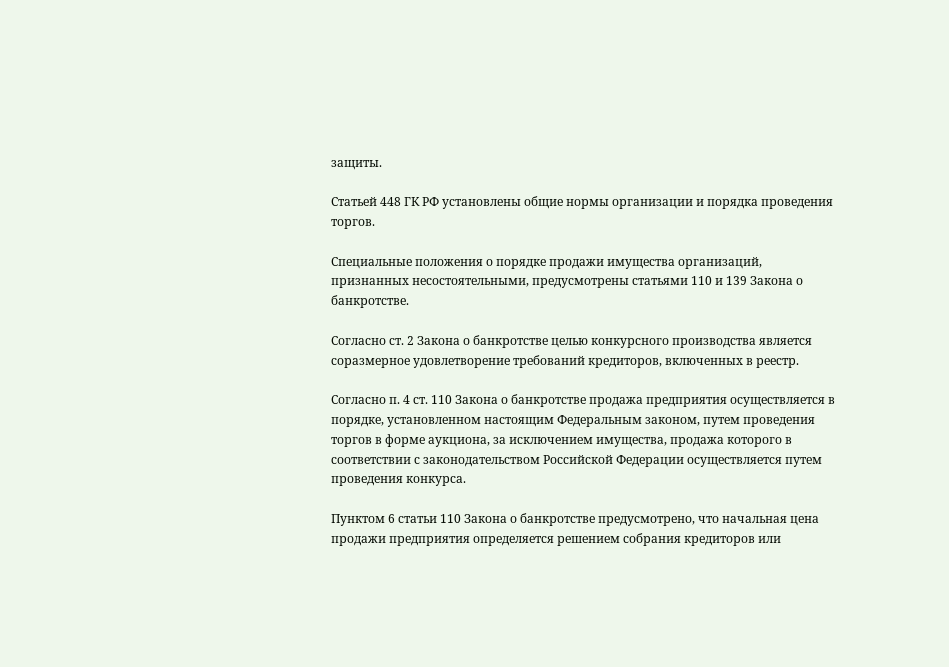защиты.

Статьей 448 ГК РФ установлены общие нормы организации и порядка проведения торгов.

Специальные положения о порядке продажи имущества организаций, признанных несостоятельными, предусмотрены статьями 110 и 139 Закона о банкротстве.

Согласно ст. 2 Закона о банкротстве целью конкурсного производства является соразмерное удовлетворение требований кредиторов, включенных в реестр.

Согласно п. 4 ст. 110 Закона о банкротстве продажа предприятия осуществляется в порядке, установленном настоящим Федеральным законом, путем проведения торгов в форме аукциона, за исключением имущества, продажа которого в соответствии с законодательством Российской Федерации осуществляется путем проведения конкурса.

Пунктом 6 статьи 110 Закона о банкротстве предусмотрено, что начальная цена продажи предприятия определяется решением собрания кредиторов или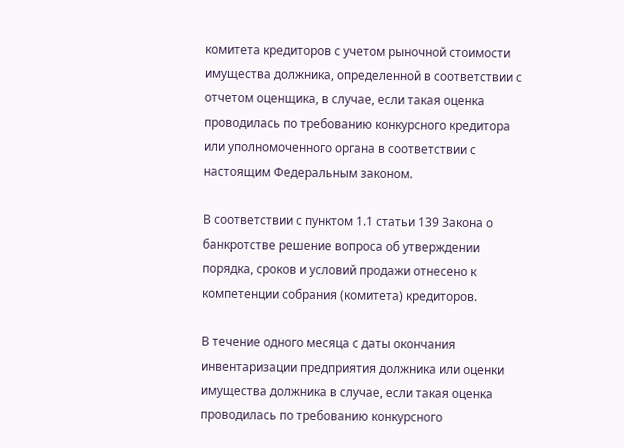комитета кредиторов с учетом рыночной стоимости имущества должника, определенной в соответствии с отчетом оценщика, в случае, если такая оценка проводилась по требованию конкурсного кредитора или уполномоченного органа в соответствии с настоящим Федеральным законом.

В соответствии с пунктом 1.1 статьи 139 Закона о банкротстве решение вопроса об утверждении порядка, сроков и условий продажи отнесено к компетенции собрания (комитета) кредиторов.

В течение одного месяца с даты окончания инвентаризации предприятия должника или оценки имущества должника в случае, если такая оценка проводилась по требованию конкурсного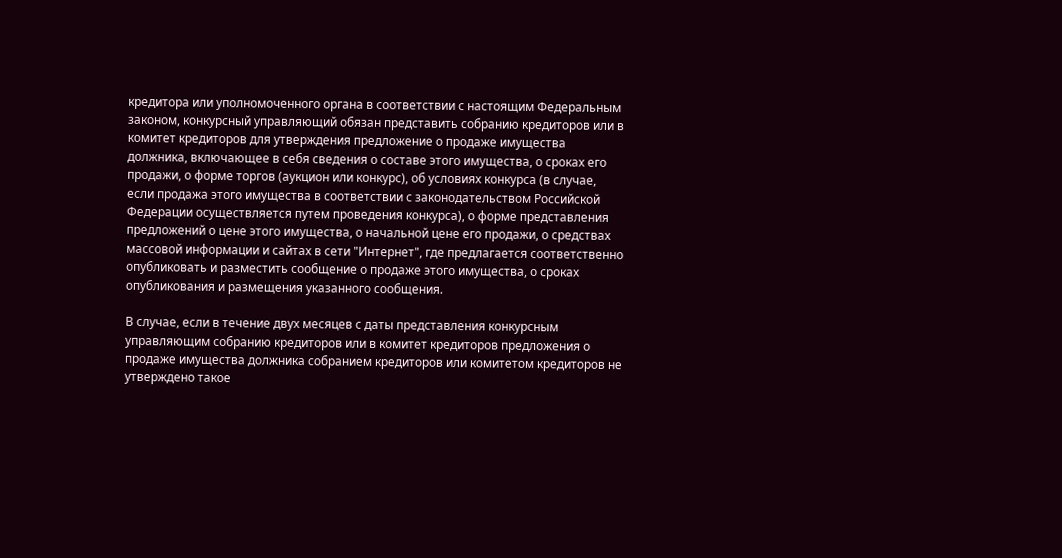кредитора или уполномоченного органа в соответствии с настоящим Федеральным законом, конкурсный управляющий обязан представить собранию кредиторов или в комитет кредиторов для утверждения предложение о продаже имущества должника, включающее в себя сведения о составе этого имущества, о сроках его продажи, о форме торгов (аукцион или конкурс), об условиях конкурса (в случае, если продажа этого имущества в соответствии с законодательством Российской Федерации осуществляется путем проведения конкурса), о форме представления предложений о цене этого имущества, о начальной цене его продажи, о средствах массовой информации и сайтах в сети "Интернет", где предлагается соответственно опубликовать и разместить сообщение о продаже этого имущества, о сроках опубликования и размещения указанного сообщения.

В случае, если в течение двух месяцев с даты представления конкурсным управляющим собранию кредиторов или в комитет кредиторов предложения о продаже имущества должника собранием кредиторов или комитетом кредиторов не утверждено такое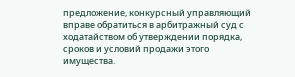предложение, конкурсный управляющий вправе обратиться в арбитражный суд с ходатайством об утверждении порядка, сроков и условий продажи этого имущества.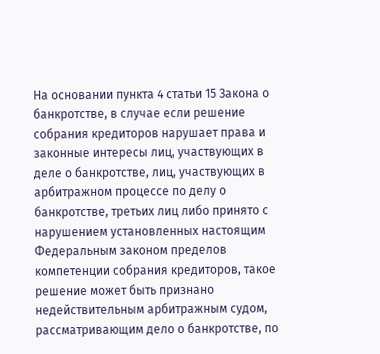На основании пункта 4 статьи 15 Закона о банкротстве, в случае если решение собрания кредиторов нарушает права и законные интересы лиц, участвующих в деле о банкротстве, лиц, участвующих в арбитражном процессе по делу о банкротстве, третьих лиц либо принято с нарушением установленных настоящим Федеральным законом пределов компетенции собрания кредиторов, такое решение может быть признано недействительным арбитражным судом, рассматривающим дело о банкротстве, по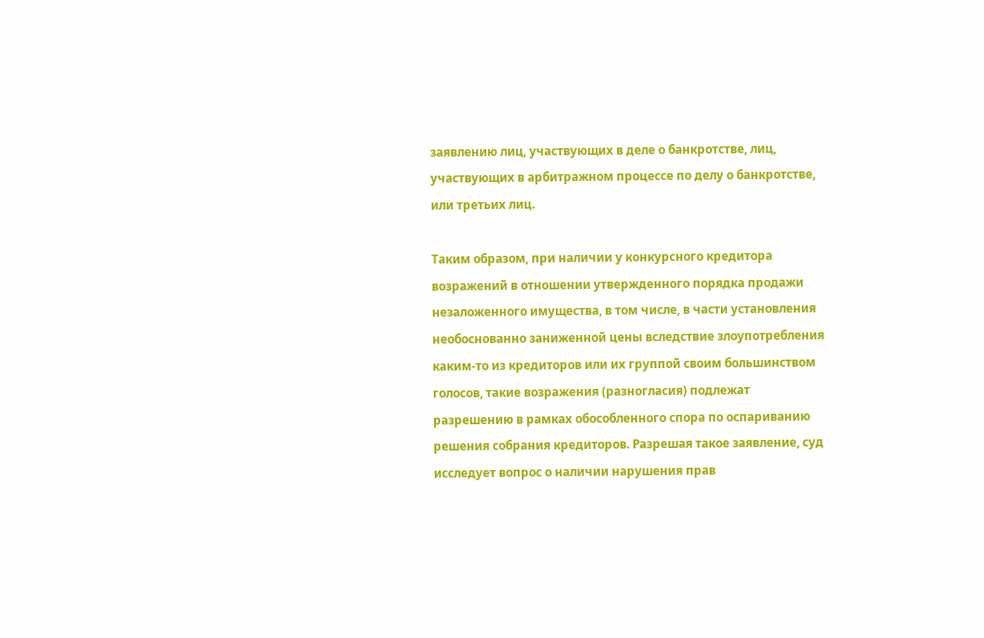заявлению лиц, участвующих в деле о банкротстве, лиц, участвующих в арбитражном процессе по делу о банкротстве, или третьих лиц.

Таким образом, при наличии у конкурсного кредитора возражений в отношении утвержденного порядка продажи незаложенного имущества, в том числе, в части установления необоснованно заниженной цены вследствие злоупотребления каким-то из кредиторов или их группой своим большинством голосов, такие возражения (разногласия) подлежат разрешению в рамках обособленного спора по оспариванию решения собрания кредиторов. Разрешая такое заявление, суд исследует вопрос о наличии нарушения прав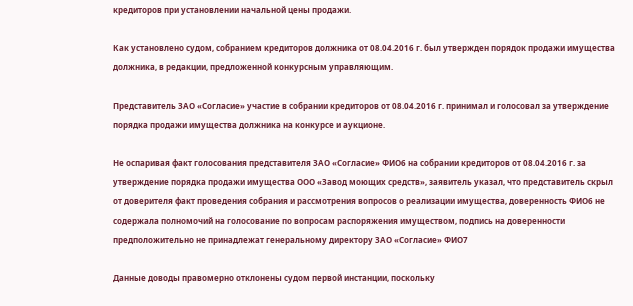кредиторов при установлении начальной цены продажи.

Как установлено судом, собранием кредиторов должника от 08.04.2016 г. был утвержден порядок продажи имущества должника, в редакции, предложенной конкурсным управляющим.

Представитель ЗАО «Согласие» участие в собрании кредиторов от 08.04.2016 г. принимал и голосовал за утверждение порядка продажи имущества должника на конкурсе и аукционе.

Не оспаривая факт голосования представителя ЗАО «Согласие» ФИО6 на собрании кредиторов от 08.04.2016 г. за утверждение порядка продажи имущества ООО «Завод моющих средств», заявитель указал, что представитель скрыл от доверителя факт проведения собрания и рассмотрения вопросов о реализации имущества, доверенность ФИО6 не содержала полномочий на голосование по вопросам распоряжения имуществом, подпись на доверенности предположительно не принадлежат генеральному директору ЗАО «Согласие» ФИО7

Данные доводы правомерно отклонены судом первой инстанции, поскольку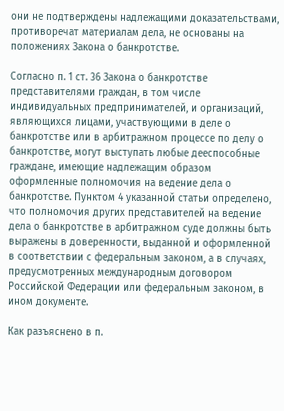они не подтверждены надлежащими доказательствами, противоречат материалам дела, не основаны на положениях Закона о банкротстве.

Согласно п. 1 ст. 36 Закона о банкротстве представителями граждан, в том числе индивидуальных предпринимателей, и организаций, являющихся лицами, участвующими в деле о банкротстве или в арбитражном процессе по делу о банкротстве, могут выступать любые дееспособные граждане, имеющие надлежащим образом оформленные полномочия на ведение дела о банкротстве. Пунктом 4 указанной статьи определено, что полномочия других представителей на ведение дела о банкротстве в арбитражном суде должны быть выражены в доверенности, выданной и оформленной в соответствии с федеральным законом, а в случаях, предусмотренных международным договором Российской Федерации или федеральным законом, в ином документе.

Как разъяснено в п.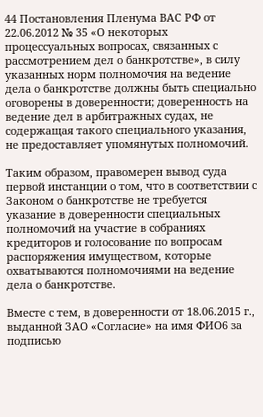44 Постановления Пленума ВАС РФ от 22.06.2012 № 35 «О некоторых процессуальных вопросах, связанных с рассмотрением дел о банкротстве», в силу указанных норм полномочия на ведение дела о банкротстве должны быть специально оговорены в доверенности; доверенность на ведение дел в арбитражных судах, не содержащая такого специального указания, не предоставляет упомянутых полномочий.

Таким образом, правомерен вывод суда первой инстанции о том, что в соответствии с Законом о банкротстве не требуется указание в доверенности специальных полномочий на участие в собраниях кредиторов и голосование по вопросам распоряжения имуществом, которые охватываются полномочиями на ведение дела о банкротстве.

Вместе с тем, в доверенности от 18.06.2015 г., выданной ЗАО «Согласие» на имя ФИО6 за подписью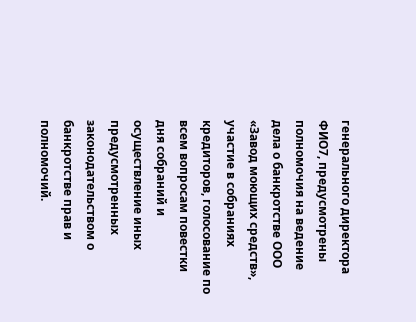генерального директора ФИО7, предусмотрены полномочия на ведение дела о банкротстве ООО «Завод моющих средств», участие в собраниях кредиторов, голосование по всем вопросам повестки дня собраний и осуществление иных предусмотренных законодательством о банкротстве прав и полномочий.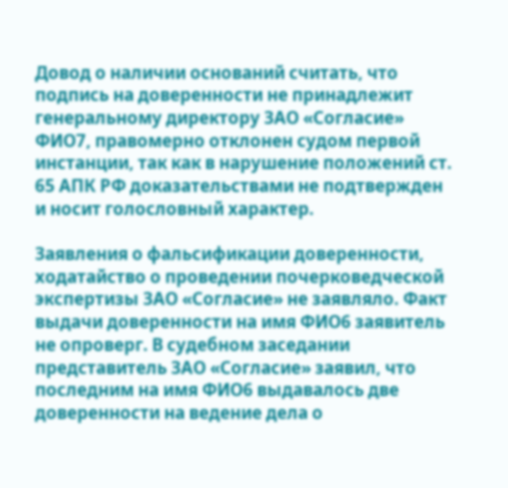Довод о наличии оснований считать, что подпись на доверенности не принадлежит генеральному директору ЗАО «Согласие» ФИО7, правомерно отклонен судом первой инстанции, так как в нарушение положений ст. 65 АПК РФ доказательствами не подтвержден и носит голословный характер.

Заявления о фальсификации доверенности, ходатайство о проведении почерковедческой экспертизы ЗАО «Согласие» не заявляло. Факт выдачи доверенности на имя ФИО6 заявитель не опроверг. В судебном заседании представитель ЗАО «Согласие» заявил, что последним на имя ФИО6 выдавалось две доверенности на ведение дела о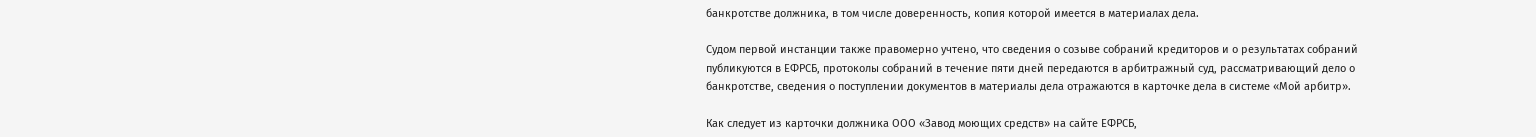банкротстве должника, в том числе доверенность, копия которой имеется в материалах дела.

Судом первой инстанции также правомерно учтено, что сведения о созыве собраний кредиторов и о результатах собраний публикуются в ЕФРСБ, протоколы собраний в течение пяти дней передаются в арбитражный суд, рассматривающий дело о банкротстве, сведения о поступлении документов в материалы дела отражаются в карточке дела в системе «Мой арбитр».

Как следует из карточки должника ООО «Завод моющих средств» на сайте ЕФРСБ,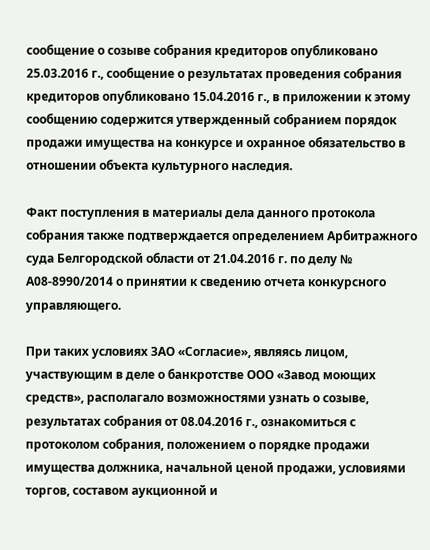сообщение о созыве собрания кредиторов опубликовано 25.03.2016 г., сообщение о результатах проведения собрания кредиторов опубликовано 15.04.2016 г., в приложении к этому сообщению содержится утвержденный собранием порядок продажи имущества на конкурсе и охранное обязательство в отношении объекта культурного наследия.

Факт поступления в материалы дела данного протокола собрания также подтверждается определением Арбитражного суда Белгородской области от 21.04.2016 г. по делу № А08-8990/2014 о принятии к сведению отчета конкурсного управляющего.

При таких условиях ЗАО «Согласие», являясь лицом, участвующим в деле о банкротстве ООО «Завод моющих средств», располагало возможностями узнать о созыве, результатах собрания от 08.04.2016 г., ознакомиться с протоколом собрания, положением о порядке продажи имущества должника, начальной ценой продажи, условиями торгов, составом аукционной и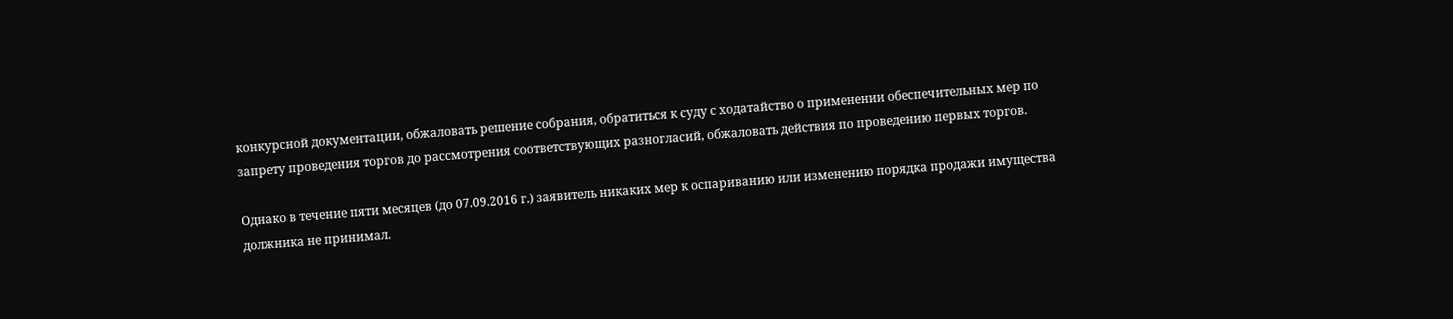конкурсной документации, обжаловать решение собрания, обратиться к суду с ходатайство о применении обеспечительных мер по запрету проведения торгов до рассмотрения соответствующих разногласий, обжаловать действия по проведению первых торгов.

Однако в течение пяти месяцев (до 07.09.2016 г.) заявитель никаких мер к оспариванию или изменению порядка продажи имущества должника не принимал.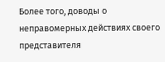Более того, доводы о неправомерных действиях своего представителя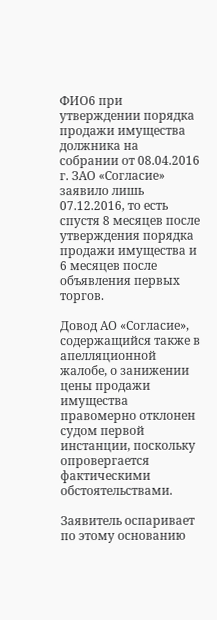ФИО6 при утверждении порядка продажи имущества должника на собрании от 08.04.2016 г. ЗАО «Согласие» заявило лишь 07.12.2016, то есть спустя 8 месяцев после утверждения порядка продажи имущества и 6 месяцев после объявления первых торгов.

Довод АО «Согласие», содержащийся также в апелляционной жалобе, о занижении цены продажи имущества правомерно отклонен судом первой инстанции, поскольку опровергается фактическими обстоятельствами.

Заявитель оспаривает по этому основанию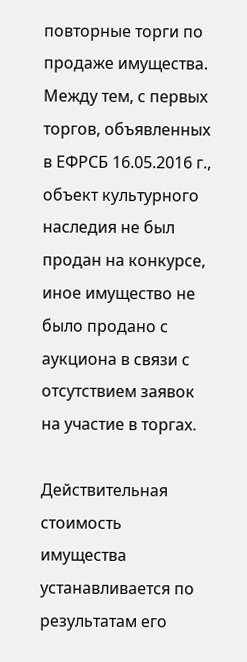повторные торги по продаже имущества. Между тем, с первых торгов, объявленных в ЕФРСБ 16.05.2016 г., объект культурного наследия не был продан на конкурсе, иное имущество не было продано с аукциона в связи с отсутствием заявок на участие в торгах.

Действительная стоимость имущества устанавливается по результатам его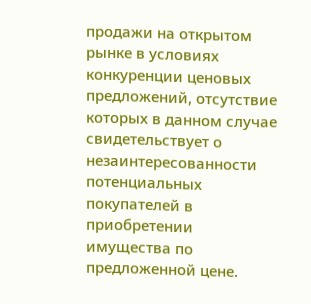продажи на открытом рынке в условиях конкуренции ценовых предложений, отсутствие которых в данном случае свидетельствует о незаинтересованности потенциальных покупателей в приобретении имущества по предложенной цене.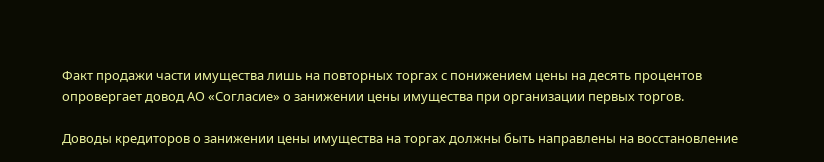Факт продажи части имущества лишь на повторных торгах с понижением цены на десять процентов опровергает довод АО «Согласие» о занижении цены имущества при организации первых торгов.

Доводы кредиторов о занижении цены имущества на торгах должны быть направлены на восстановление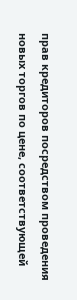прав кредиторов посредством проведения новых торгов по цене, соответствующей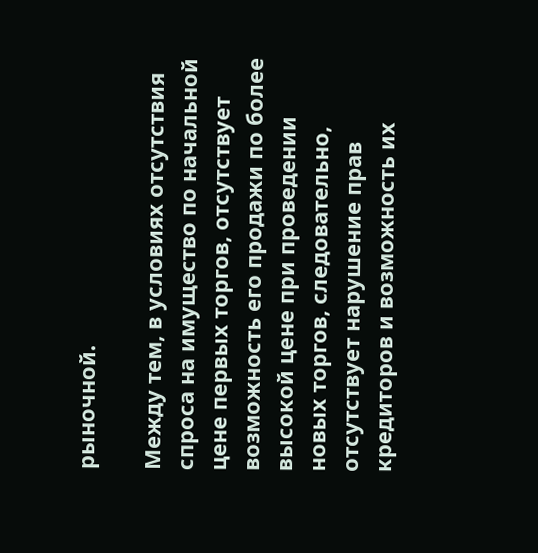рыночной.

Между тем, в условиях отсутствия спроса на имущество по начальной цене первых торгов, отсутствует возможность его продажи по более высокой цене при проведении новых торгов, следовательно, отсутствует нарушение прав кредиторов и возможность их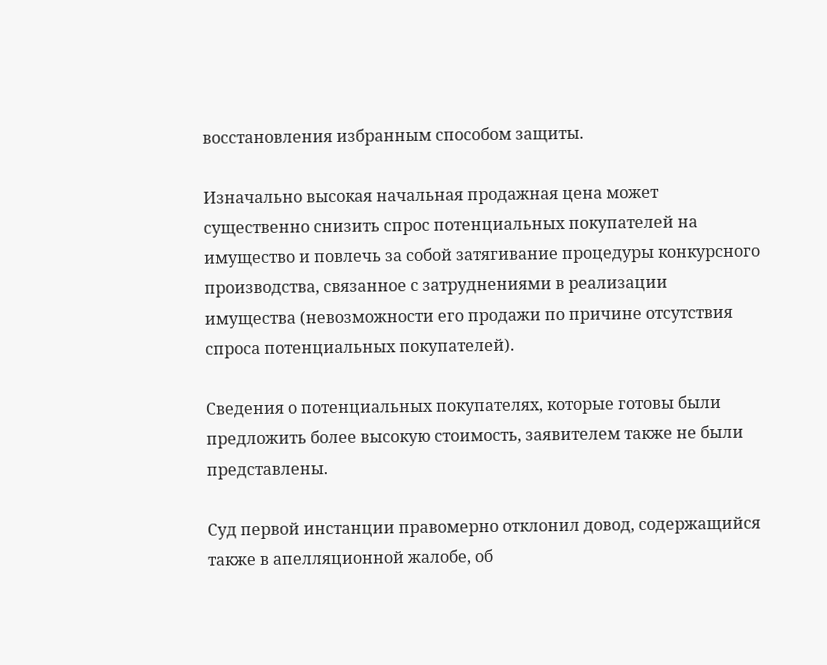восстановления избранным способом защиты.

Изначально высокая начальная продажная цена может существенно снизить спрос потенциальных покупателей на имущество и повлечь за собой затягивание процедуры конкурсного производства, связанное с затруднениями в реализации имущества (невозможности его продажи по причине отсутствия спроса потенциальных покупателей).

Сведения о потенциальных покупателях, которые готовы были предложить более высокую стоимость, заявителем также не были представлены.

Суд первой инстанции правомерно отклонил довод, содержащийся также в апелляционной жалобе, об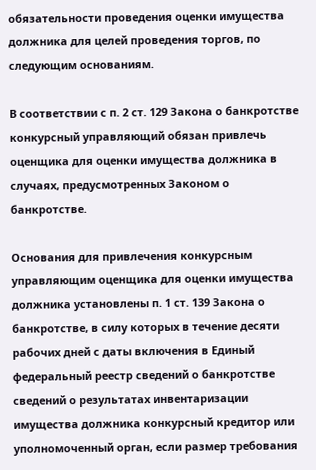обязательности проведения оценки имущества должника для целей проведения торгов, по следующим основаниям.

В соответствии с п. 2 ст. 129 Закона о банкротстве конкурсный управляющий обязан привлечь оценщика для оценки имущества должника в случаях, предусмотренных Законом о банкротстве.

Основания для привлечения конкурсным управляющим оценщика для оценки имущества должника установлены п. 1 ст. 139 Закона о банкротстве, в силу которых в течение десяти рабочих дней с даты включения в Единый федеральный реестр сведений о банкротстве сведений о результатах инвентаризации имущества должника конкурсный кредитор или уполномоченный орган, если размер требования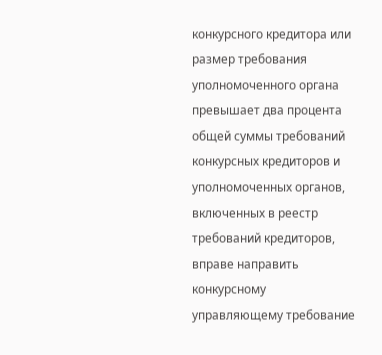конкурсного кредитора или размер требования уполномоченного органа превышает два процента общей суммы требований конкурсных кредиторов и уполномоченных органов, включенных в реестр требований кредиторов, вправе направить конкурсному управляющему требование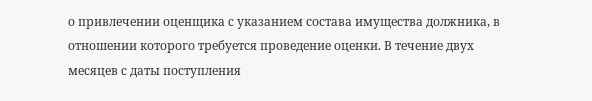о привлечении оценщика с указанием состава имущества должника, в отношении которого требуется проведение оценки. В течение двух месяцев с даты поступления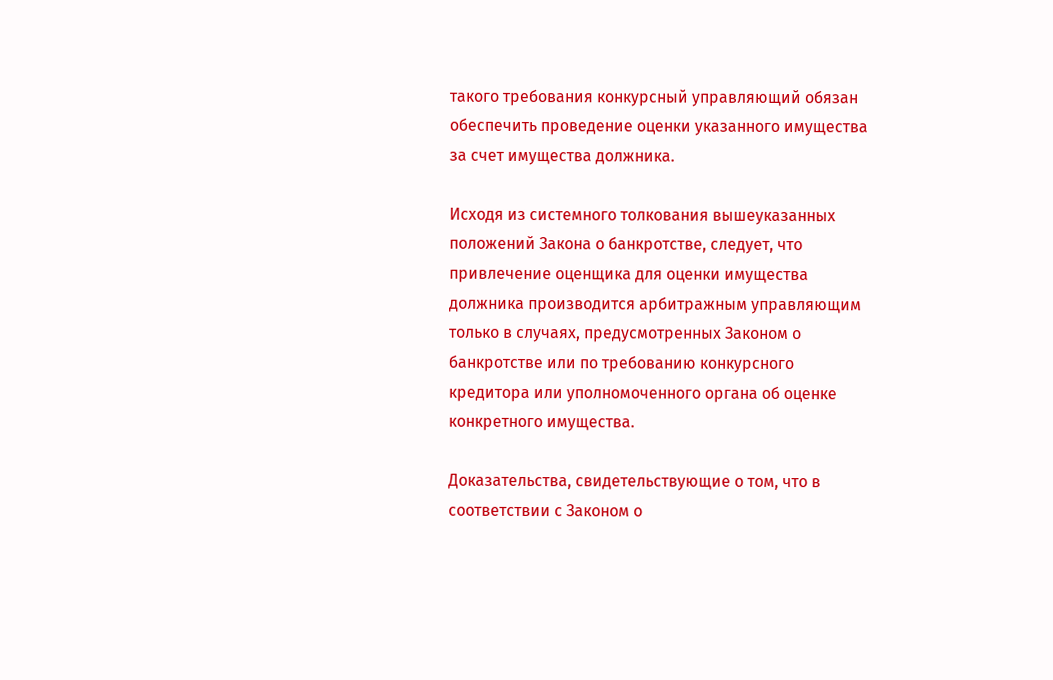такого требования конкурсный управляющий обязан обеспечить проведение оценки указанного имущества за счет имущества должника.

Исходя из системного толкования вышеуказанных положений Закона о банкротстве, следует, что привлечение оценщика для оценки имущества должника производится арбитражным управляющим только в случаях, предусмотренных Законом о банкротстве или по требованию конкурсного кредитора или уполномоченного органа об оценке конкретного имущества.

Доказательства, свидетельствующие о том, что в соответствии с Законом о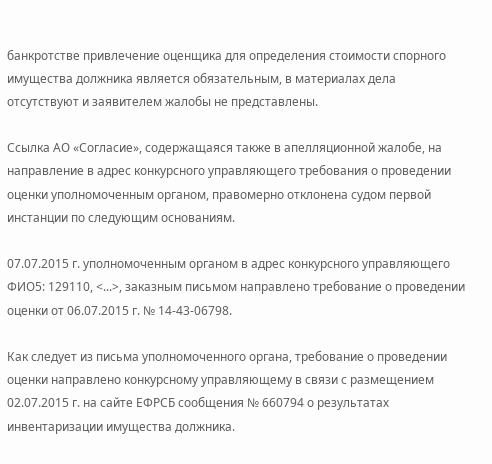банкротстве привлечение оценщика для определения стоимости спорного имущества должника является обязательным, в материалах дела отсутствуют и заявителем жалобы не представлены.

Ссылка АО «Согласие», содержащаяся также в апелляционной жалобе, на направление в адрес конкурсного управляющего требования о проведении оценки уполномоченным органом, правомерно отклонена судом первой инстанции по следующим основаниям.

07.07.2015 г. уполномоченным органом в адрес конкурсного управляющего ФИО5: 129110, <...>, заказным письмом направлено требование о проведении оценки от 06.07.2015 г. № 14-43-06798.

Как следует из письма уполномоченного органа, требование о проведении оценки направлено конкурсному управляющему в связи с размещением 02.07.2015 г. на сайте ЕФРСБ сообщения № 660794 о результатах инвентаризации имущества должника.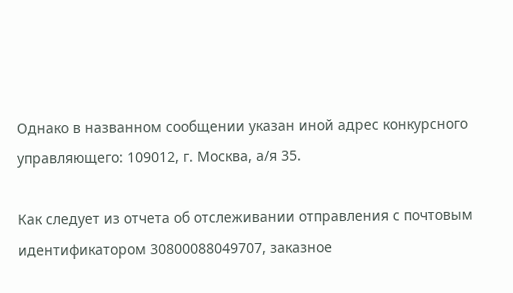Однако в названном сообщении указан иной адрес конкурсного управляющего: 109012, г. Москва, а/я 35.

Как следует из отчета об отслеживании отправления с почтовым идентификатором 30800088049707, заказное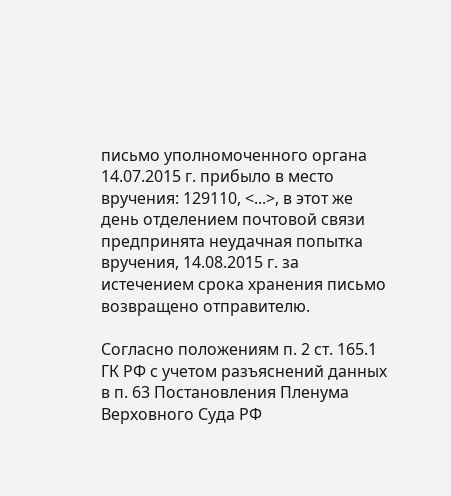письмо уполномоченного органа 14.07.2015 г. прибыло в место вручения: 129110, <...>, в этот же день отделением почтовой связи предпринята неудачная попытка вручения, 14.08.2015 г. за истечением срока хранения письмо возвращено отправителю.

Согласно положениям п. 2 ст. 165.1 ГК РФ с учетом разъяснений данных в п. 63 Постановления Пленума Верховного Суда РФ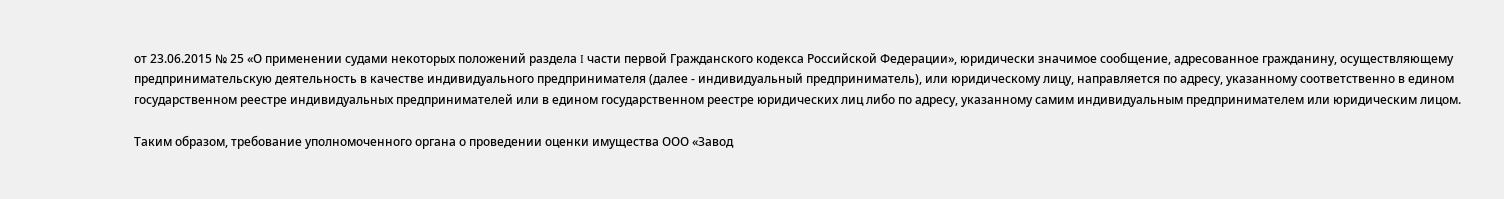от 23.06.2015 № 25 «О применении судами некоторых положений раздела I части первой Гражданского кодекса Российской Федерации», юридически значимое сообщение, адресованное гражданину, осуществляющему предпринимательскую деятельность в качестве индивидуального предпринимателя (далее - индивидуальный предприниматель), или юридическому лицу, направляется по адресу, указанному соответственно в едином государственном реестре индивидуальных предпринимателей или в едином государственном реестре юридических лиц либо по адресу, указанному самим индивидуальным предпринимателем или юридическим лицом.

Таким образом, требование уполномоченного органа о проведении оценки имущества ООО «Завод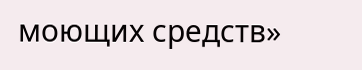моющих средств»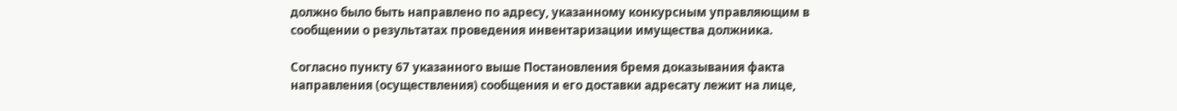должно было быть направлено по адресу, указанному конкурсным управляющим в сообщении о результатах проведения инвентаризации имущества должника.

Согласно пункту 67 указанного выше Постановления бремя доказывания факта направления (осуществления) сообщения и его доставки адресату лежит на лице,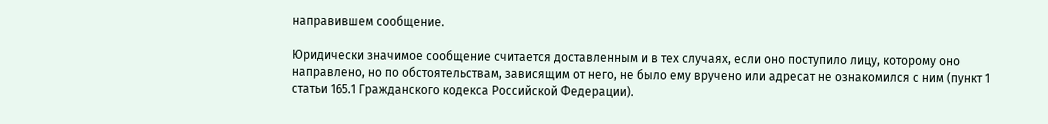направившем сообщение.

Юридически значимое сообщение считается доставленным и в тех случаях, если оно поступило лицу, которому оно направлено, но по обстоятельствам, зависящим от него, не было ему вручено или адресат не ознакомился с ним (пункт 1 статьи 165.1 Гражданского кодекса Российской Федерации).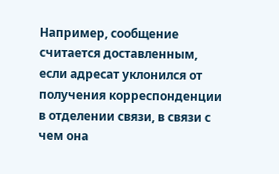Например, сообщение считается доставленным, если адресат уклонился от получения корреспонденции в отделении связи, в связи с чем она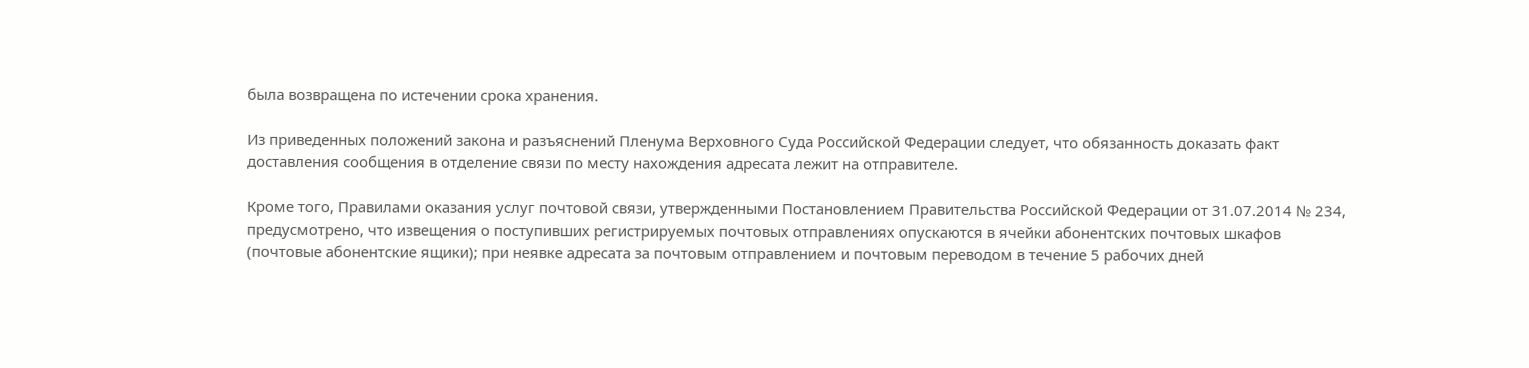была возвращена по истечении срока хранения.

Из приведенных положений закона и разъяснений Пленума Верховного Суда Российской Федерации следует, что обязанность доказать факт доставления сообщения в отделение связи по месту нахождения адресата лежит на отправителе.

Кроме того, Правилами оказания услуг почтовой связи, утвержденными Постановлением Правительства Российской Федерации от 31.07.2014 № 234, предусмотрено, что извещения о поступивших регистрируемых почтовых отправлениях опускаются в ячейки абонентских почтовых шкафов (почтовые абонентские ящики); при неявке адресата за почтовым отправлением и почтовым переводом в течение 5 рабочих дней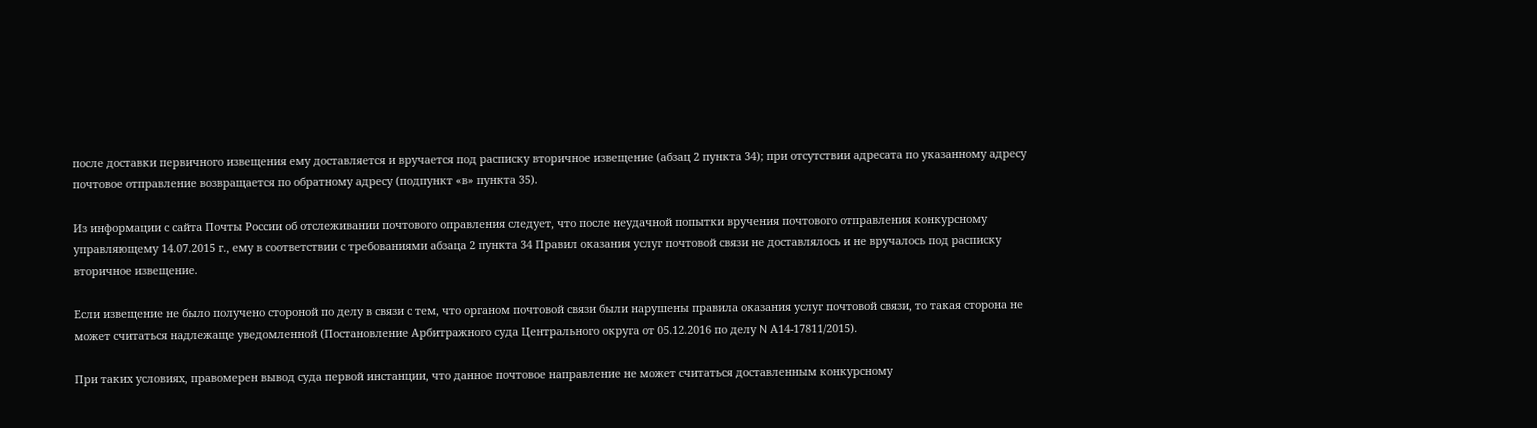после доставки первичного извещения ему доставляется и вручается под расписку вторичное извещение (абзац 2 пункта 34); при отсутствии адресата по указанному адресу почтовое отправление возвращается по обратному адресу (подпункт «в» пункта 35).

Из информации с сайта Почты России об отслеживании почтового оправления следует, что после неудачной попытки вручения почтового отправления конкурсному управляющему 14.07.2015 г., ему в соответствии с требованиями абзаца 2 пункта 34 Правил оказания услуг почтовой связи не доставлялось и не вручалось под расписку вторичное извещение.

Если извещение не было получено стороной по делу в связи с тем, что органом почтовой связи были нарушены правила оказания услуг почтовой связи, то такая сторона не может считаться надлежаще уведомленной (Постановление Арбитражного суда Центрального округа от 05.12.2016 по делу N А14-17811/2015).

При таких условиях, правомерен вывод суда первой инстанции, что данное почтовое направление не может считаться доставленным конкурсному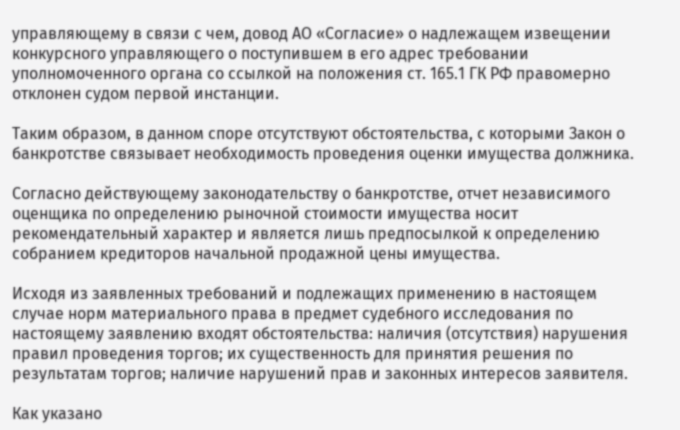управляющему в связи с чем, довод АО «Согласие» о надлежащем извещении конкурсного управляющего о поступившем в его адрес требовании уполномоченного органа со ссылкой на положения ст. 165.1 ГК РФ правомерно отклонен судом первой инстанции.

Таким образом, в данном споре отсутствуют обстоятельства, с которыми Закон о банкротстве связывает необходимость проведения оценки имущества должника.

Согласно действующему законодательству о банкротстве, отчет независимого оценщика по определению рыночной стоимости имущества носит рекомендательный характер и является лишь предпосылкой к определению собранием кредиторов начальной продажной цены имущества.

Исходя из заявленных требований и подлежащих применению в настоящем случае норм материального права в предмет судебного исследования по настоящему заявлению входят обстоятельства: наличия (отсутствия) нарушения правил проведения торгов; их существенность для принятия решения по результатам торгов; наличие нарушений прав и законных интересов заявителя.

Как указано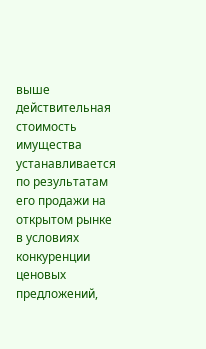выше действительная стоимость имущества устанавливается по результатам его продажи на открытом рынке в условиях конкуренции ценовых предложений,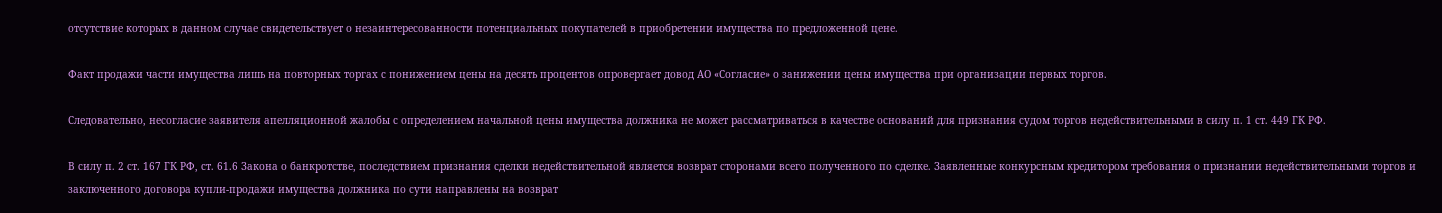отсутствие которых в данном случае свидетельствует о незаинтересованности потенциальных покупателей в приобретении имущества по предложенной цене.

Факт продажи части имущества лишь на повторных торгах с понижением цены на десять процентов опровергает довод АО «Согласие» о занижении цены имущества при организации первых торгов.

Следовательно, несогласие заявителя апелляционной жалобы с определением начальной цены имущества должника не может рассматриваться в качестве оснований для признания судом торгов недействительными в силу п. 1 ст. 449 ГК РФ.

В силу п. 2 ст. 167 ГК РФ, ст. 61.6 Закона о банкротстве, последствием признания сделки недействительной является возврат сторонами всего полученного по сделке. Заявленные конкурсным кредитором требования о признании недействительными торгов и заключенного договора купли-продажи имущества должника по сути направлены на возврат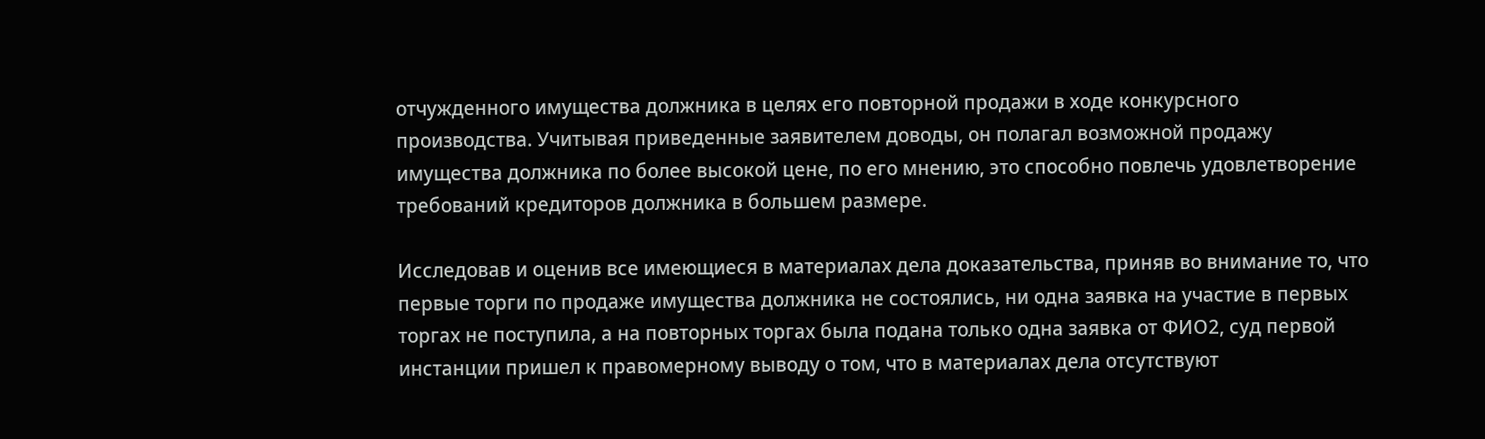отчужденного имущества должника в целях его повторной продажи в ходе конкурсного производства. Учитывая приведенные заявителем доводы, он полагал возможной продажу имущества должника по более высокой цене, по его мнению, это способно повлечь удовлетворение требований кредиторов должника в большем размере.

Исследовав и оценив все имеющиеся в материалах дела доказательства, приняв во внимание то, что первые торги по продаже имущества должника не состоялись, ни одна заявка на участие в первых торгах не поступила, а на повторных торгах была подана только одна заявка от ФИО2, суд первой инстанции пришел к правомерному выводу о том, что в материалах дела отсутствуют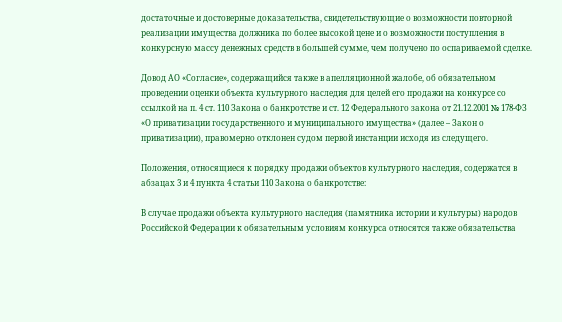достаточные и достоверные доказательства, свидетельствующие о возможности повторной реализации имущества должника по более высокой цене и о возможности поступления в конкурсную массу денежных средств в большей сумме, чем получено по оспариваемой сделке.

Довод АО «Согласие», содержащийся также в апелляционной жалобе, об обязательном проведении оценки объекта культурного наследия для целей его продажи на конкурсе со ссылкой на п. 4 ст. 110 Закона о банкротстве и ст. 12 Федерального закона от 21.12.2001 № 178-ФЗ «О приватизации государственного и муниципального имущества» (далее – Закон о приватизации), правомерно отклонен судом первой инстанции исходя из следущего.

Положения, относящиеся к порядку продажи объектов культурного наследия, содержатся в абзацах 3 и 4 пункта 4 статьи 110 Закона о банкротстве:

В случае продажи объекта культурного наследия (памятника истории и культуры) народов Российской Федерации к обязательным условиям конкурса относятся также обязательства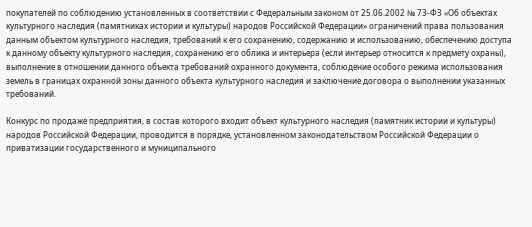покупателей по соблюдению установленных в соответствии с Федеральным законом от 25.06.2002 № 73-ФЗ «Об объектах культурного наследия (памятниках истории и культуры) народов Российской Федерации» ограничений права пользования данным объектом культурного наследия, требований к его сохранению, содержанию и использованию, обеспечению доступа к данному объекту культурного наследия, сохранению его облика и интерьера (если интерьер относится к предмету охраны), выполнение в отношении данного объекта требований охранного документа, соблюдение особого режима использования земель в границах охранной зоны данного объекта культурного наследия и заключение договора о выполнении указанных требований.

Конкурс по продаже предприятия, в состав которого входит объект культурного наследия (памятник истории и культуры) народов Российской Федерации, проводится в порядке, установленном законодательством Российской Федерации о приватизации государственного и муниципального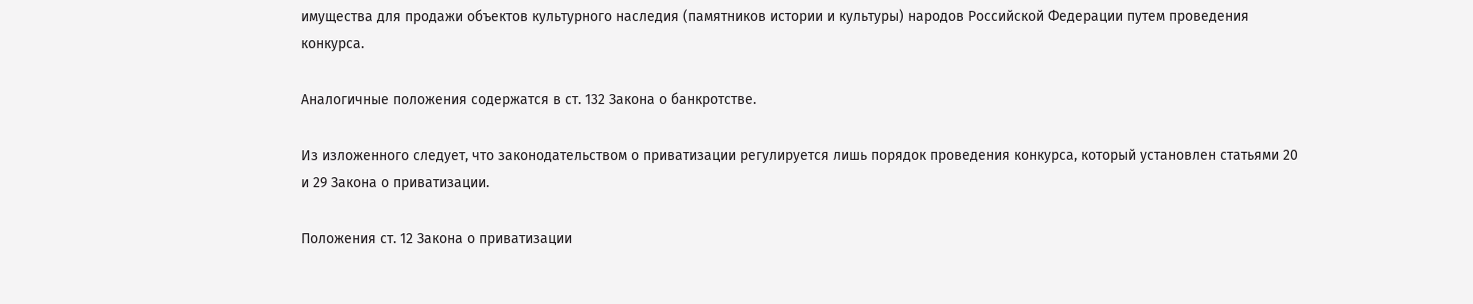имущества для продажи объектов культурного наследия (памятников истории и культуры) народов Российской Федерации путем проведения конкурса.

Аналогичные положения содержатся в ст. 132 Закона о банкротстве.

Из изложенного следует, что законодательством о приватизации регулируется лишь порядок проведения конкурса, который установлен статьями 20 и 29 Закона о приватизации.

Положения ст. 12 Закона о приватизации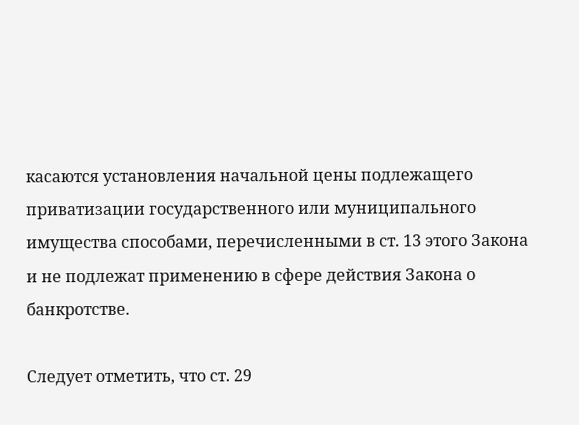касаются установления начальной цены подлежащего приватизации государственного или муниципального имущества способами, перечисленными в ст. 13 этого Закона и не подлежат применению в сфере действия Закона о банкротстве.

Следует отметить, что ст. 29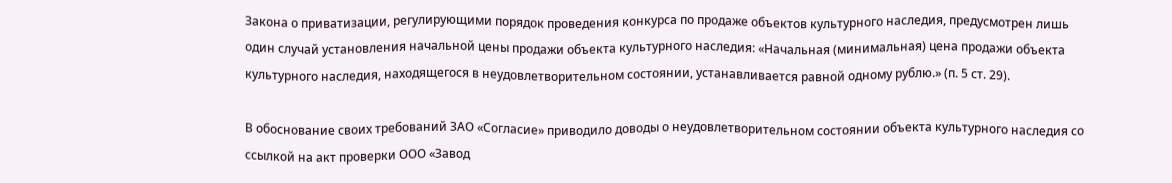Закона о приватизации, регулирующими порядок проведения конкурса по продаже объектов культурного наследия, предусмотрен лишь один случай установления начальной цены продажи объекта культурного наследия: «Начальная (минимальная) цена продажи объекта культурного наследия, находящегося в неудовлетворительном состоянии, устанавливается равной одному рублю.» (п. 5 ст. 29).

В обоснование своих требований ЗАО «Согласие» приводило доводы о неудовлетворительном состоянии объекта культурного наследия со ссылкой на акт проверки ООО «Завод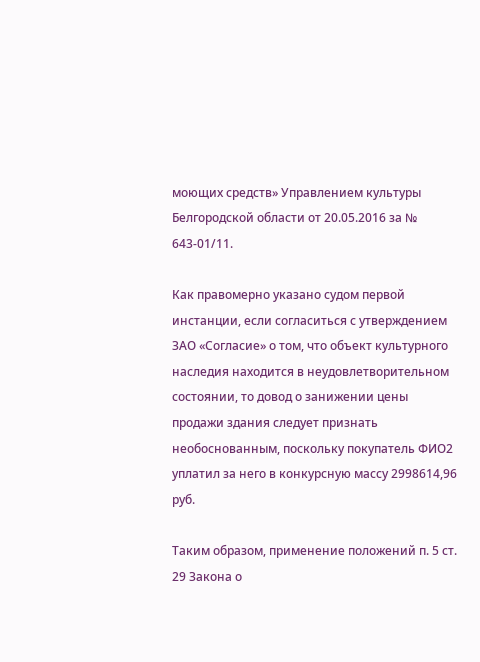моющих средств» Управлением культуры Белгородской области от 20.05.2016 за № 643-01/11.

Как правомерно указано судом первой инстанции, если согласиться с утверждением ЗАО «Согласие» о том, что объект культурного наследия находится в неудовлетворительном состоянии, то довод о занижении цены продажи здания следует признать необоснованным, поскольку покупатель ФИО2 уплатил за него в конкурсную массу 2998614,96 руб.

Таким образом, применение положений п. 5 ст. 29 Закона о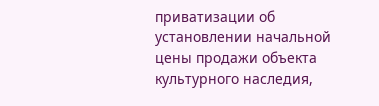приватизации об установлении начальной цены продажи объекта культурного наследия,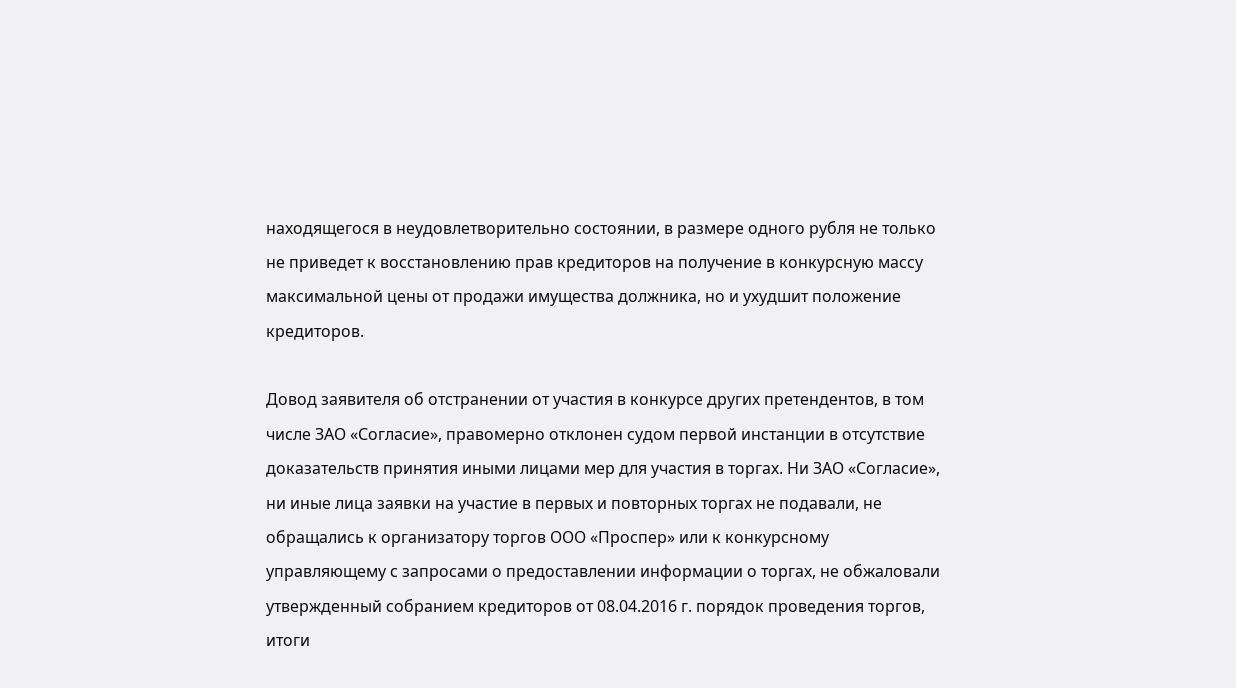находящегося в неудовлетворительно состоянии, в размере одного рубля не только не приведет к восстановлению прав кредиторов на получение в конкурсную массу максимальной цены от продажи имущества должника, но и ухудшит положение кредиторов.

Довод заявителя об отстранении от участия в конкурсе других претендентов, в том числе ЗАО «Согласие», правомерно отклонен судом первой инстанции в отсутствие доказательств принятия иными лицами мер для участия в торгах. Ни ЗАО «Согласие», ни иные лица заявки на участие в первых и повторных торгах не подавали, не обращались к организатору торгов ООО «Проспер» или к конкурсному управляющему с запросами о предоставлении информации о торгах, не обжаловали утвержденный собранием кредиторов от 08.04.2016 г. порядок проведения торгов, итоги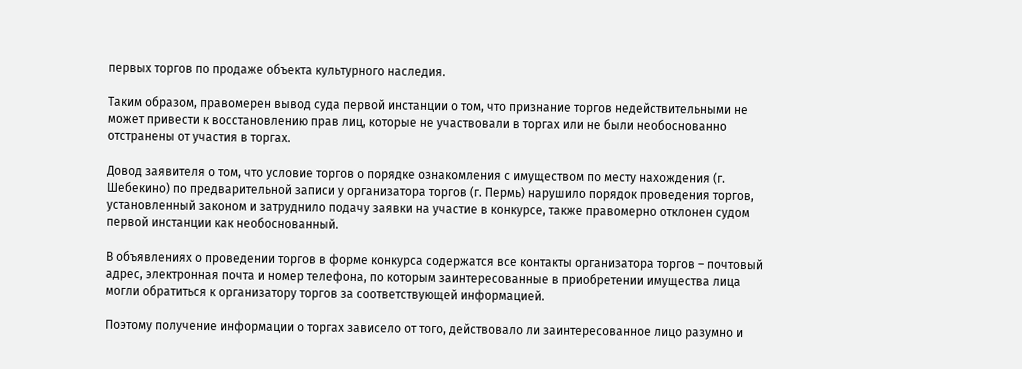первых торгов по продаже объекта культурного наследия.

Таким образом, правомерен вывод суда первой инстанции о том, что признание торгов недействительными не может привести к восстановлению прав лиц, которые не участвовали в торгах или не были необоснованно отстранены от участия в торгах.

Довод заявителя о том, что условие торгов о порядке ознакомления с имуществом по месту нахождения (г. Шебекино) по предварительной записи у организатора торгов (г. Пермь) нарушило порядок проведения торгов, установленный законом и затруднило подачу заявки на участие в конкурсе, также правомерно отклонен судом первой инстанции как необоснованный.

В объявлениях о проведении торгов в форме конкурса содержатся все контакты организатора торгов – почтовый адрес, электронная почта и номер телефона, по которым заинтересованные в приобретении имущества лица могли обратиться к организатору торгов за соответствующей информацией.

Поэтому получение информации о торгах зависело от того, действовало ли заинтересованное лицо разумно и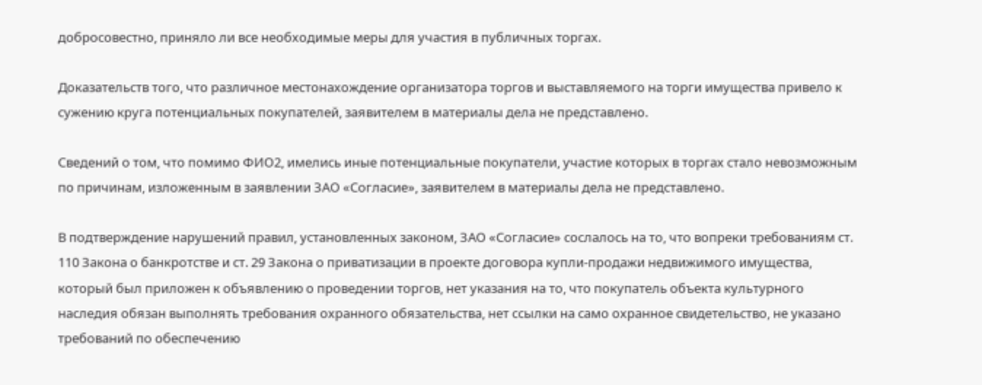добросовестно, приняло ли все необходимые меры для участия в публичных торгах.

Доказательств того, что различное местонахождение организатора торгов и выставляемого на торги имущества привело к сужению круга потенциальных покупателей, заявителем в материалы дела не представлено.

Сведений о том, что помимо ФИО2, имелись иные потенциальные покупатели, участие которых в торгах стало невозможным по причинам, изложенным в заявлении ЗАО «Согласие», заявителем в материалы дела не представлено.

В подтверждение нарушений правил, установленных законом, ЗАО «Согласие» сослалось на то, что вопреки требованиям ст. 110 Закона о банкротстве и ст. 29 Закона о приватизации в проекте договора купли-продажи недвижимого имущества, который был приложен к объявлению о проведении торгов, нет указания на то, что покупатель объекта культурного наследия обязан выполнять требования охранного обязательства, нет ссылки на само охранное свидетельство, не указано требований по обеспечению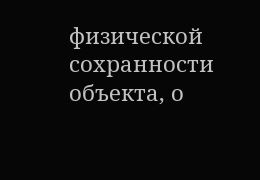физической сохранности объекта, о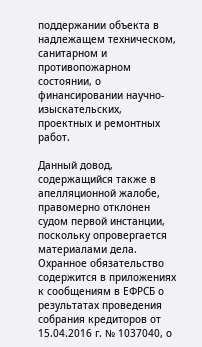поддержании объекта в надлежащем техническом, санитарном и противопожарном состоянии, о финансировании научно-изыскательских, проектных и ремонтных работ.

Данный довод, содержащийся также в апелляционной жалобе, правомерно отклонен судом первой инстанции, поскольку опровергается материалами дела. Охранное обязательство содержится в приложениях к сообщениям в ЕФРСБ о результатах проведения собрания кредиторов от 15.04.2016 г. № 1037040, о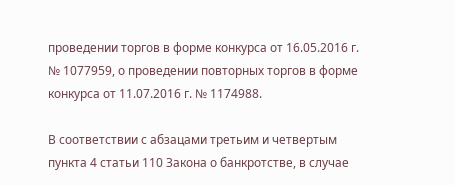проведении торгов в форме конкурса от 16.05.2016 г. № 1077959, о проведении повторных торгов в форме конкурса от 11.07.2016 г. № 1174988.

В соответствии с абзацами третьим и четвертым пункта 4 статьи 110 Закона о банкротстве, в случае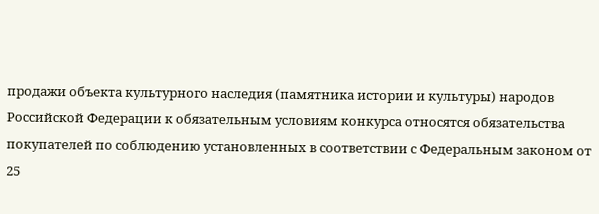продажи объекта культурного наследия (памятника истории и культуры) народов Российской Федерации к обязательным условиям конкурса относятся обязательства покупателей по соблюдению установленных в соответствии с Федеральным законом от 25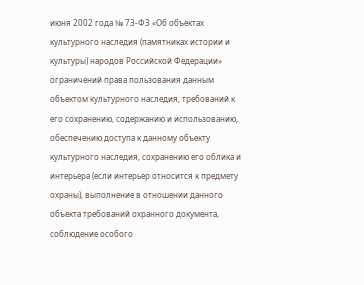июня 2002 года № 73-ФЗ «Об объектах культурного наследия (памятниках истории и культуры) народов Российской Федерации» ограничений права пользования данным объектом культурного наследия, требований к его сохранению, содержанию и использованию, обеспечению доступа к данному объекту культурного наследия, сохранению его облика и интерьера (если интерьер относится к предмету охраны), выполнение в отношении данного объекта требований охранного документа, соблюдение особого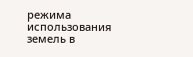режима использования земель в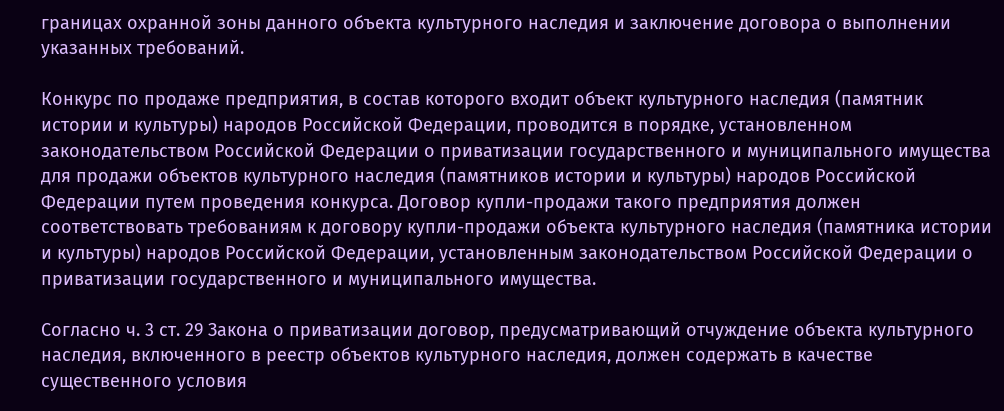границах охранной зоны данного объекта культурного наследия и заключение договора о выполнении указанных требований.

Конкурс по продаже предприятия, в состав которого входит объект культурного наследия (памятник истории и культуры) народов Российской Федерации, проводится в порядке, установленном законодательством Российской Федерации о приватизации государственного и муниципального имущества для продажи объектов культурного наследия (памятников истории и культуры) народов Российской Федерации путем проведения конкурса. Договор купли-продажи такого предприятия должен соответствовать требованиям к договору купли-продажи объекта культурного наследия (памятника истории и культуры) народов Российской Федерации, установленным законодательством Российской Федерации о приватизации государственного и муниципального имущества.

Согласно ч. 3 ст. 29 Закона о приватизации договор, предусматривающий отчуждение объекта культурного наследия, включенного в реестр объектов культурного наследия, должен содержать в качестве существенного условия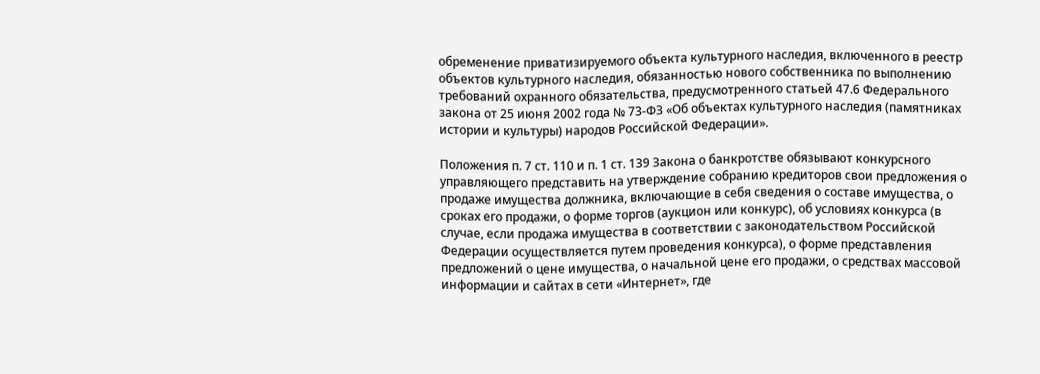обременение приватизируемого объекта культурного наследия, включенного в реестр объектов культурного наследия, обязанностью нового собственника по выполнению требований охранного обязательства, предусмотренного статьей 47.6 Федерального закона от 25 июня 2002 года № 73-ФЗ «Об объектах культурного наследия (памятниках истории и культуры) народов Российской Федерации».

Положения п. 7 ст. 110 и п. 1 ст. 139 Закона о банкротстве обязывают конкурсного управляющего представить на утверждение собранию кредиторов свои предложения о продаже имущества должника, включающие в себя сведения о составе имущества, о сроках его продажи, о форме торгов (аукцион или конкурс), об условиях конкурса (в случае, если продажа имущества в соответствии с законодательством Российской Федерации осуществляется путем проведения конкурса), о форме представления предложений о цене имущества, о начальной цене его продажи, о средствах массовой информации и сайтах в сети «Интернет», где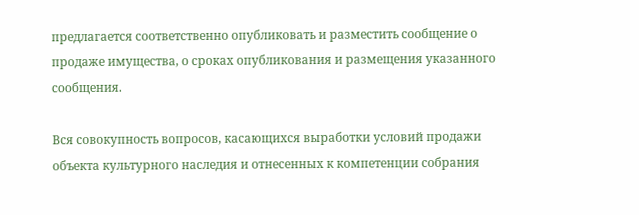предлагается соответственно опубликовать и разместить сообщение о продаже имущества, о сроках опубликования и размещения указанного сообщения.

Вся совокупность вопросов, касающихся выработки условий продажи объекта культурного наследия и отнесенных к компетенции собрания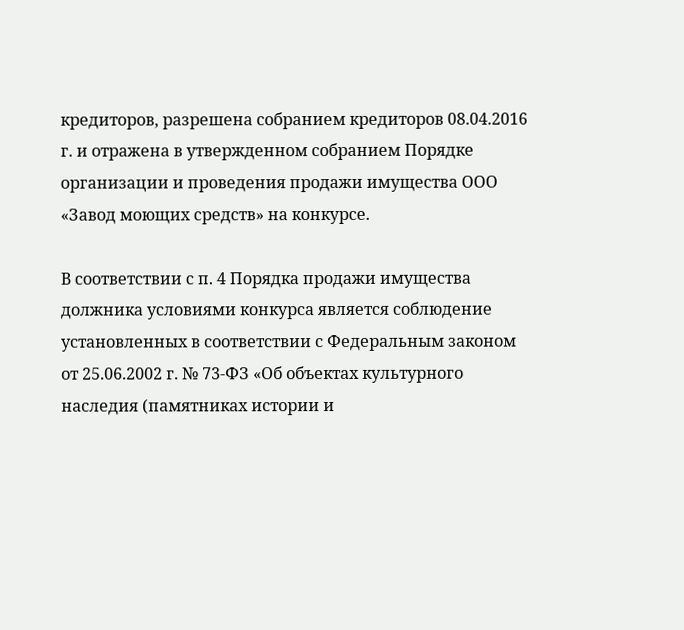кредиторов, разрешена собранием кредиторов 08.04.2016 г. и отражена в утвержденном собранием Порядке организации и проведения продажи имущества ООО «Завод моющих средств» на конкурсе.

В соответствии с п. 4 Порядка продажи имущества должника условиями конкурса является соблюдение установленных в соответствии с Федеральным законом от 25.06.2002 г. № 73-ФЗ «Об объектах культурного наследия (памятниках истории и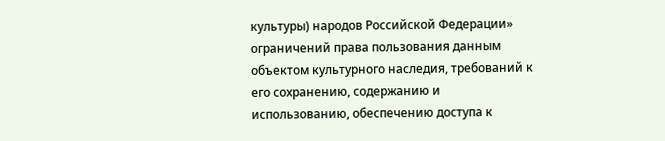культуры) народов Российской Федерации» ограничений права пользования данным объектом культурного наследия, требований к его сохранению, содержанию и использованию, обеспечению доступа к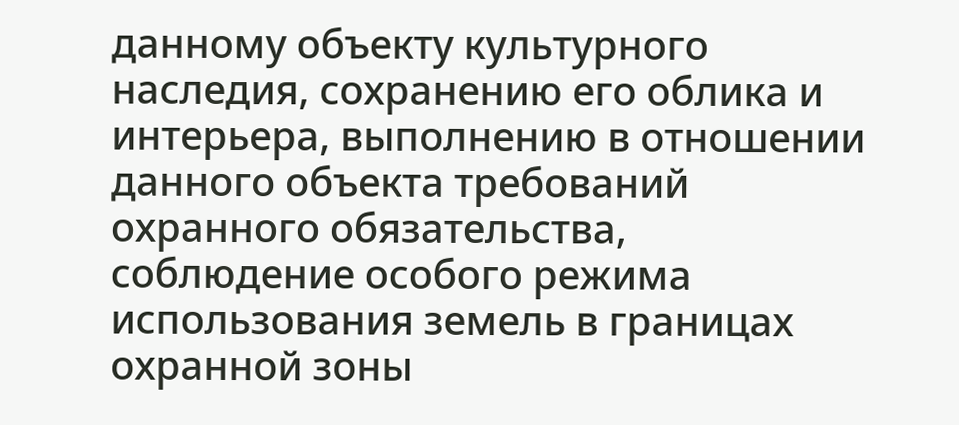данному объекту культурного наследия, сохранению его облика и интерьера, выполнению в отношении данного объекта требований охранного обязательства, соблюдение особого режима использования земель в границах охранной зоны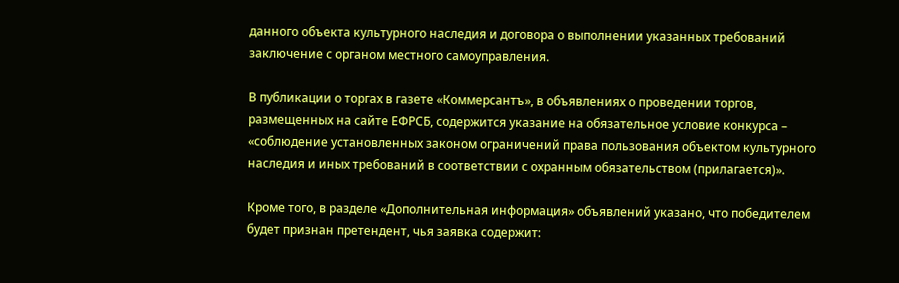данного объекта культурного наследия и договора о выполнении указанных требований заключение с органом местного самоуправления.

В публикации о торгах в газете «Коммерсантъ», в объявлениях о проведении торгов, размещенных на сайте ЕФРСБ, содержится указание на обязательное условие конкурса – «соблюдение установленных законом ограничений права пользования объектом культурного наследия и иных требований в соответствии с охранным обязательством (прилагается)».

Кроме того, в разделе «Дополнительная информация» объявлений указано, что победителем будет признан претендент, чья заявка содержит: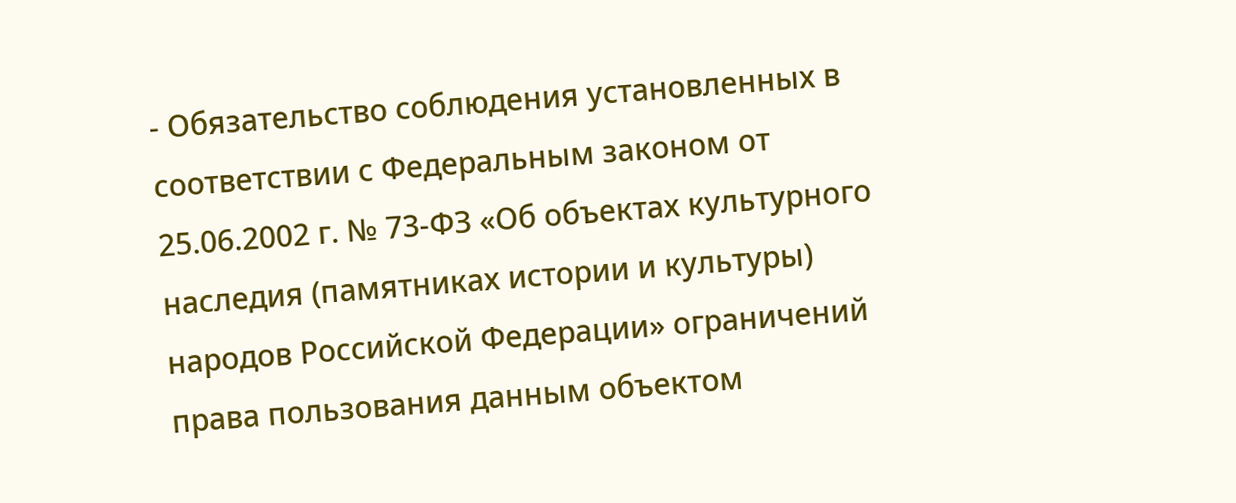- Обязательство соблюдения установленных в соответствии с Федеральным законом от 25.06.2002 г. № 73-ФЗ «Об объектах культурного наследия (памятниках истории и культуры) народов Российской Федерации» ограничений права пользования данным объектом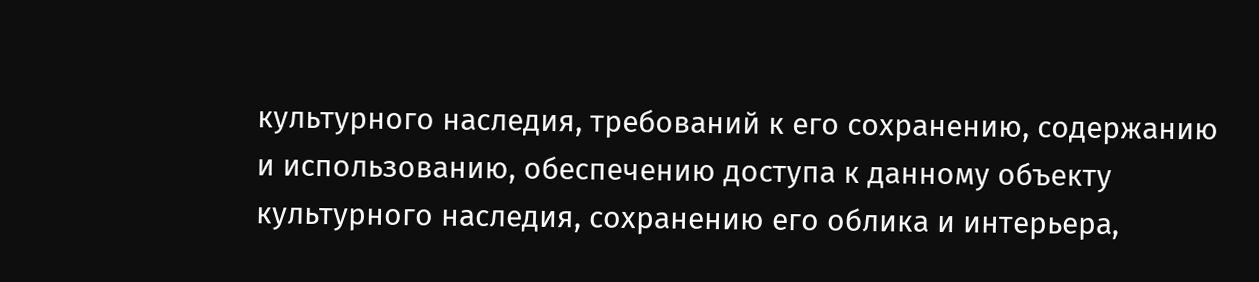культурного наследия, требований к его сохранению, содержанию и использованию, обеспечению доступа к данному объекту культурного наследия, сохранению его облика и интерьера,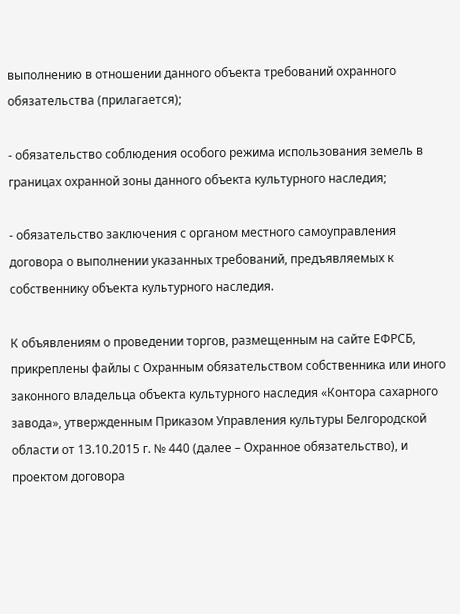выполнению в отношении данного объекта требований охранного обязательства (прилагается);

- обязательство соблюдения особого режима использования земель в границах охранной зоны данного объекта культурного наследия;

- обязательство заключения с органом местного самоуправления договора о выполнении указанных требований, предъявляемых к собственнику объекта культурного наследия.

К объявлениям о проведении торгов, размещенным на сайте ЕФРСБ, прикреплены файлы с Охранным обязательством собственника или иного законного владельца объекта культурного наследия «Контора сахарного завода», утвержденным Приказом Управления культуры Белгородской области от 13.10.2015 г. № 440 (далее – Охранное обязательство), и проектом договора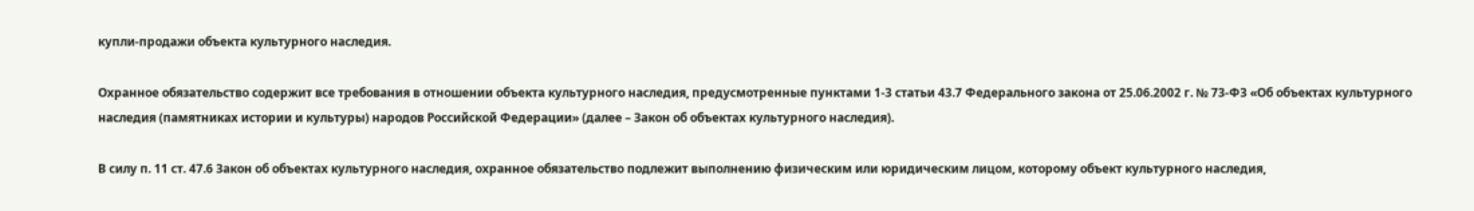купли-продажи объекта культурного наследия.

Охранное обязательство содержит все требования в отношении объекта культурного наследия, предусмотренные пунктами 1-3 статьи 43.7 Федерального закона от 25.06.2002 г. № 73-ФЗ «Об объектах культурного наследия (памятниках истории и культуры) народов Российской Федерации» (далее – Закон об объектах культурного наследия).

В силу п. 11 ст. 47.6 Закон об объектах культурного наследия, охранное обязательство подлежит выполнению физическим или юридическим лицом, которому объект культурного наследия,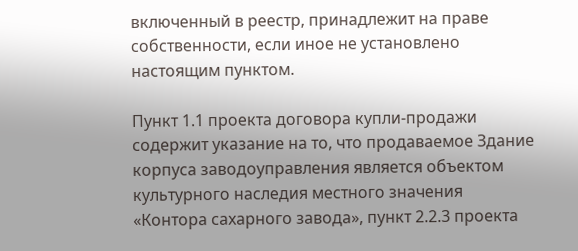включенный в реестр, принадлежит на праве собственности, если иное не установлено настоящим пунктом.

Пункт 1.1 проекта договора купли-продажи содержит указание на то, что продаваемое Здание корпуса заводоуправления является объектом культурного наследия местного значения «Контора сахарного завода», пункт 2.2.3 проекта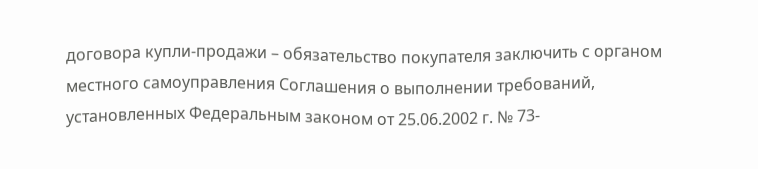договора купли-продажи – обязательство покупателя заключить с органом местного самоуправления Соглашения о выполнении требований, установленных Федеральным законом от 25.06.2002 г. № 73-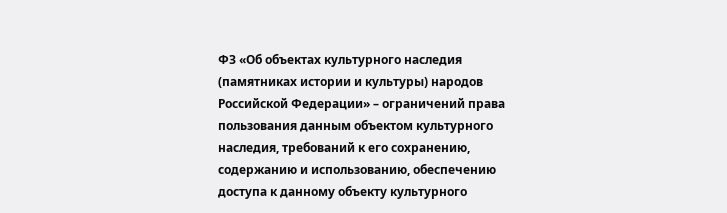ФЗ «Об объектах культурного наследия (памятниках истории и культуры) народов Российской Федерации» – ограничений права пользования данным объектом культурного наследия, требований к его сохранению, содержанию и использованию, обеспечению доступа к данному объекту культурного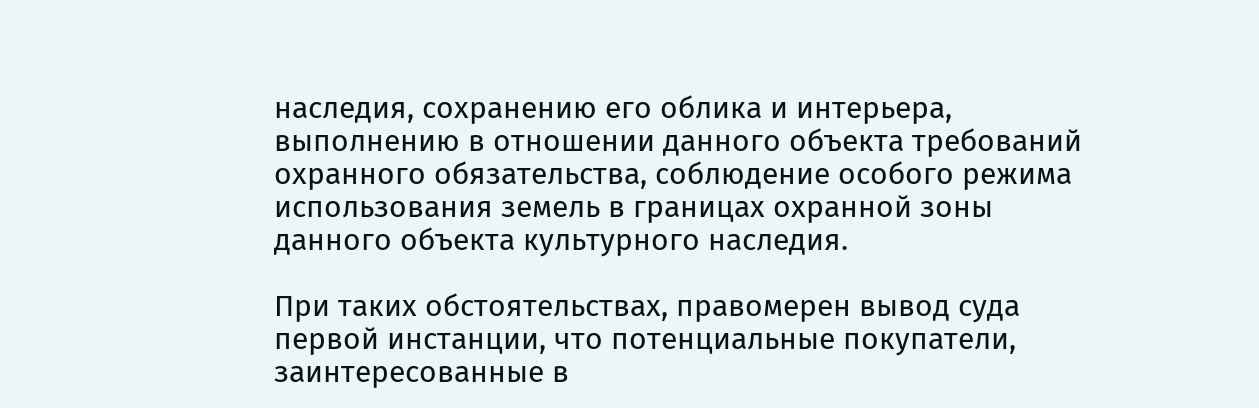наследия, сохранению его облика и интерьера, выполнению в отношении данного объекта требований охранного обязательства, соблюдение особого режима использования земель в границах охранной зоны данного объекта культурного наследия.

При таких обстоятельствах, правомерен вывод суда первой инстанции, что потенциальные покупатели, заинтересованные в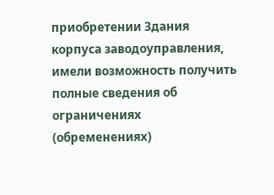приобретении Здания корпуса заводоуправления, имели возможность получить полные сведения об ограничениях (обременениях)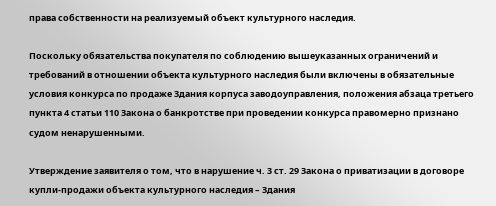права собственности на реализуемый объект культурного наследия.

Поскольку обязательства покупателя по соблюдению вышеуказанных ограничений и требований в отношении объекта культурного наследия были включены в обязательные условия конкурса по продаже Здания корпуса заводоуправления, положения абзаца третьего пункта 4 статьи 110 Закона о банкротстве при проведении конкурса правомерно признано судом ненарушенными.

Утверждение заявителя о том, что в нарушение ч. 3 ст. 29 Закона о приватизации в договоре купли-продажи объекта культурного наследия – Здания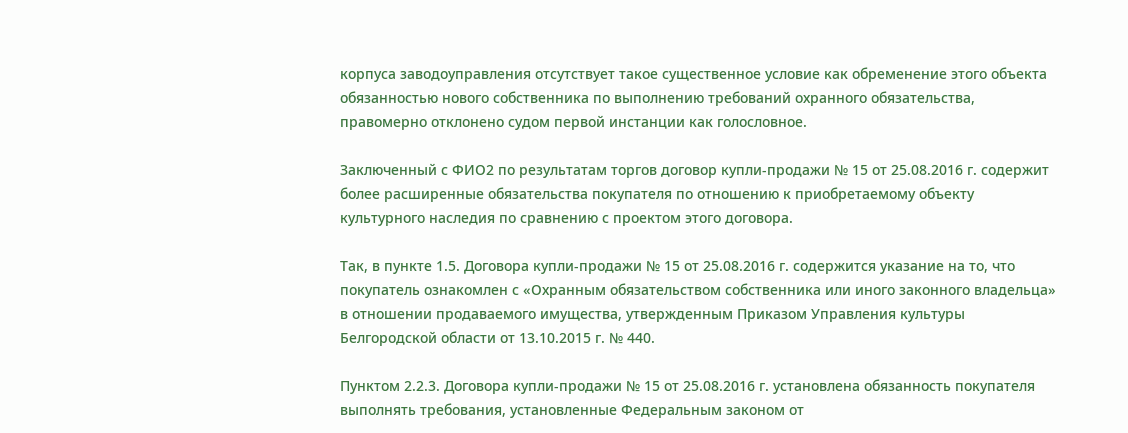корпуса заводоуправления отсутствует такое существенное условие как обременение этого объекта обязанностью нового собственника по выполнению требований охранного обязательства, правомерно отклонено судом первой инстанции как голословное.

Заключенный с ФИО2 по результатам торгов договор купли-продажи № 15 от 25.08.2016 г. содержит более расширенные обязательства покупателя по отношению к приобретаемому объекту культурного наследия по сравнению с проектом этого договора.

Так, в пункте 1.5. Договора купли-продажи № 15 от 25.08.2016 г. содержится указание на то, что покупатель ознакомлен с «Охранным обязательством собственника или иного законного владельца» в отношении продаваемого имущества, утвержденным Приказом Управления культуры Белгородской области от 13.10.2015 г. № 440.

Пунктом 2.2.3. Договора купли-продажи № 15 от 25.08.2016 г. установлена обязанность покупателя выполнять требования, установленные Федеральным законом от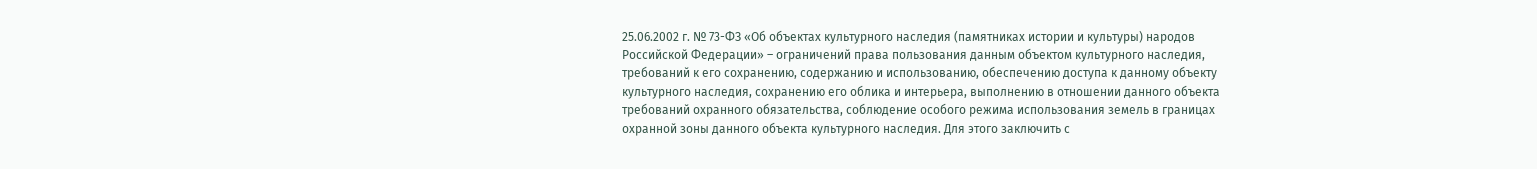25.06.2002 г. № 73-ФЗ «Об объектах культурного наследия (памятниках истории и культуры) народов Российской Федерации» – ограничений права пользования данным объектом культурного наследия, требований к его сохранению, содержанию и использованию, обеспечению доступа к данному объекту культурного наследия, сохранению его облика и интерьера, выполнению в отношении данного объекта требований охранного обязательства, соблюдение особого режима использования земель в границах охранной зоны данного объекта культурного наследия. Для этого заключить с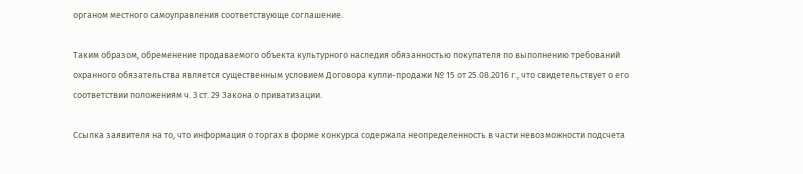органом местного самоуправления соответствующе соглашение.

Таким образом, обременение продаваемого объекта культурного наследия обязанностью покупателя по выполнению требований охранного обязательства является существенным условием Договора купли-продажи № 15 от 25.08.2016 г., что свидетельствует о его соответствии положениям ч. 3 ст. 29 Закона о приватизации.

Ссылка заявителя на то, что информация о торгах в форме конкурса содержала неопределенность в части невозможности подсчета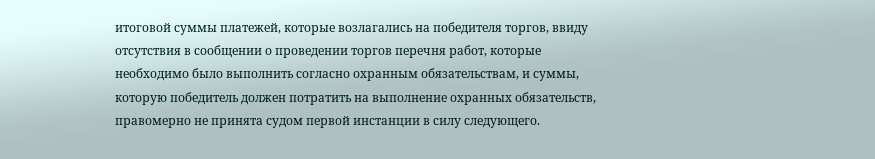итоговой суммы платежей, которые возлагались на победителя торгов, ввиду отсутствия в сообщении о проведении торгов перечня работ, которые необходимо было выполнить согласно охранным обязательствам, и суммы, которую победитель должен потратить на выполнение охранных обязательств, правомерно не принята судом первой инстанции в силу следующего.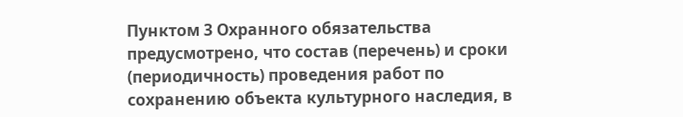Пунктом 3 Охранного обязательства предусмотрено, что состав (перечень) и сроки (периодичность) проведения работ по сохранению объекта культурного наследия, в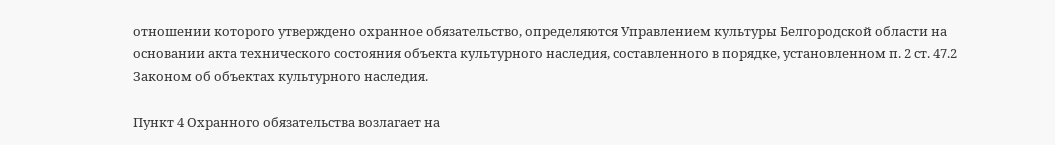отношении которого утверждено охранное обязательство, определяются Управлением культуры Белгородской области на основании акта технического состояния объекта культурного наследия, составленного в порядке, установленном п. 2 ст. 47.2 Законом об объектах культурного наследия.

Пункт 4 Охранного обязательства возлагает на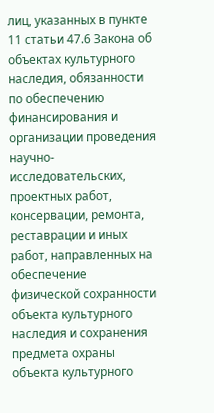лиц, указанных в пункте 11 статьи 47.6 Закона об объектах культурного наследия, обязанности по обеспечению финансирования и организации проведения научно-исследовательских, проектных работ, консервации, ремонта, реставрации и иных работ, направленных на обеспечение физической сохранности объекта культурного наследия и сохранения предмета охраны объекта культурного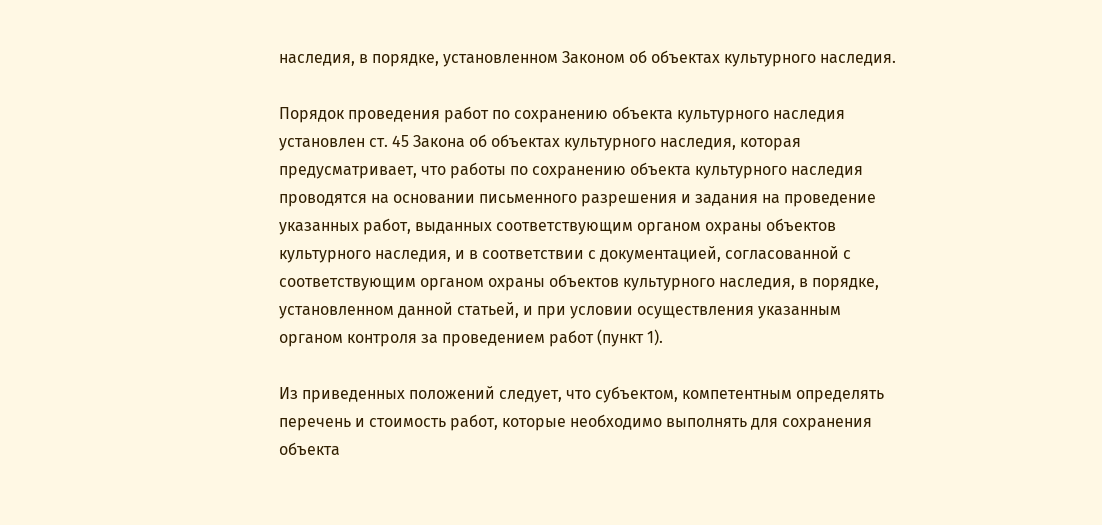наследия, в порядке, установленном Законом об объектах культурного наследия.

Порядок проведения работ по сохранению объекта культурного наследия установлен ст. 45 Закона об объектах культурного наследия, которая предусматривает, что работы по сохранению объекта культурного наследия проводятся на основании письменного разрешения и задания на проведение указанных работ, выданных соответствующим органом охраны объектов культурного наследия, и в соответствии с документацией, согласованной с соответствующим органом охраны объектов культурного наследия, в порядке, установленном данной статьей, и при условии осуществления указанным органом контроля за проведением работ (пункт 1).

Из приведенных положений следует, что субъектом, компетентным определять перечень и стоимость работ, которые необходимо выполнять для сохранения объекта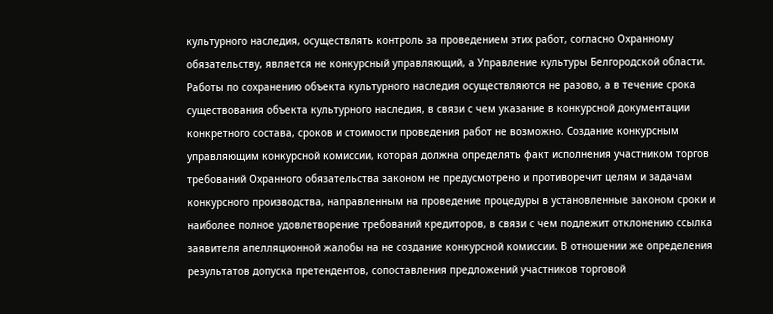культурного наследия, осуществлять контроль за проведением этих работ, согласно Охранному обязательству, является не конкурсный управляющий, а Управление культуры Белгородской области. Работы по сохранению объекта культурного наследия осуществляются не разово, а в течение срока существования объекта культурного наследия, в связи с чем указание в конкурсной документации конкретного состава, сроков и стоимости проведения работ не возможно. Создание конкурсным управляющим конкурсной комиссии, которая должна определять факт исполнения участником торгов требований Охранного обязательства законом не предусмотрено и противоречит целям и задачам конкурсного производства, направленным на проведение процедуры в установленные законом сроки и наиболее полное удовлетворение требований кредиторов, в связи с чем подлежит отклонению ссылка заявителя апелляционной жалобы на не создание конкурсной комиссии. В отношении же определения результатов допуска претендентов, сопоставления предложений участников торговой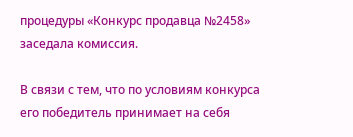процедуры «Конкурс продавца №2458» заседала комиссия.

В связи с тем, что по условиям конкурса его победитель принимает на себя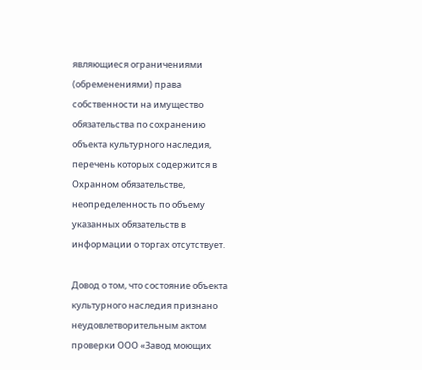являющиеся ограничениями (обременениями) права собственности на имущество обязательства по сохранению объекта культурного наследия, перечень которых содержится в Охранном обязательстве, неопределенность по объему указанных обязательств в информации о торгах отсутствует.

Довод о том, что состояние объекта культурного наследия признано неудовлетворительным актом проверки ООО «Завод моющих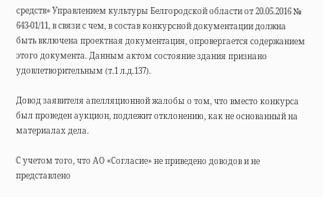средств» Управлением культуры Белгородской области от 20.05.2016 № 643-01/11, в связи с чем, в состав конкурсной документации должна быть включена проектная документация, опровергается содержанием этого документа. Данным актом состояние здания признано удовлетворительным (т.1 л.д.137).

Довод заявителя апелляционной жалобы о том, что вместо конкурса был проведен аукцион, подлежит отклонению, как не основанный на материалах дела.

С учетом того, что АО «Согласие» не приведено доводов и не представлено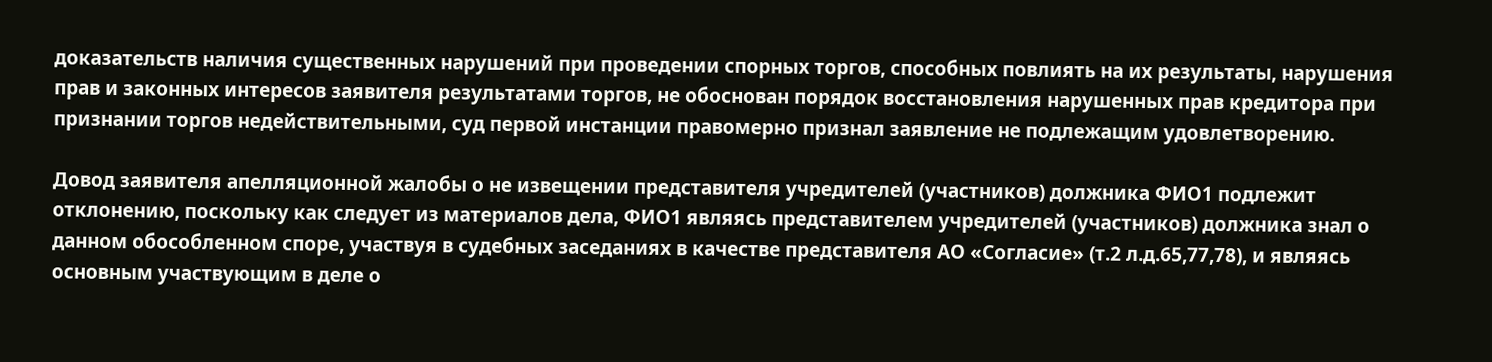доказательств наличия существенных нарушений при проведении спорных торгов, способных повлиять на их результаты, нарушения прав и законных интересов заявителя результатами торгов, не обоснован порядок восстановления нарушенных прав кредитора при признании торгов недействительными, суд первой инстанции правомерно признал заявление не подлежащим удовлетворению.

Довод заявителя апелляционной жалобы о не извещении представителя учредителей (участников) должника ФИО1 подлежит отклонению, поскольку как следует из материалов дела, ФИО1 являясь представителем учредителей (участников) должника знал о данном обособленном споре, участвуя в судебных заседаниях в качестве представителя АО «Согласие» (т.2 л.д.65,77,78), и являясь основным участвующим в деле о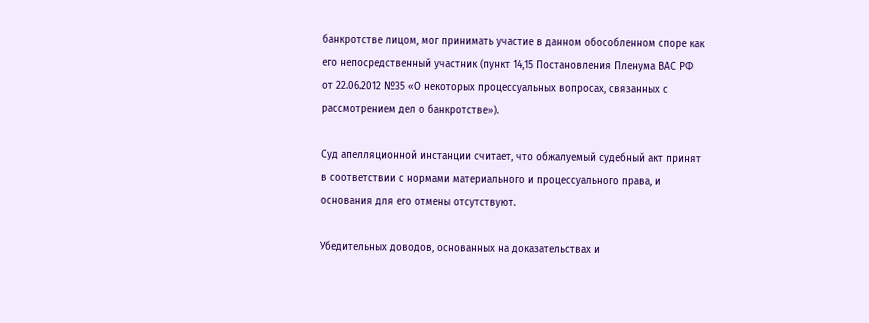банкротстве лицом, мог принимать участие в данном обособленном споре как его непосредственный участник (пункт 14,15 Постановления Пленума ВАС РФ от 22.06.2012 №35 «О некоторых процессуальных вопросах, связанных с рассмотрением дел о банкротстве»).

Суд апелляционной инстанции считает, что обжалуемый судебный акт принят в соответствии с нормами материального и процессуального права, и основания для его отмены отсутствуют.

Убедительных доводов, основанных на доказательствах и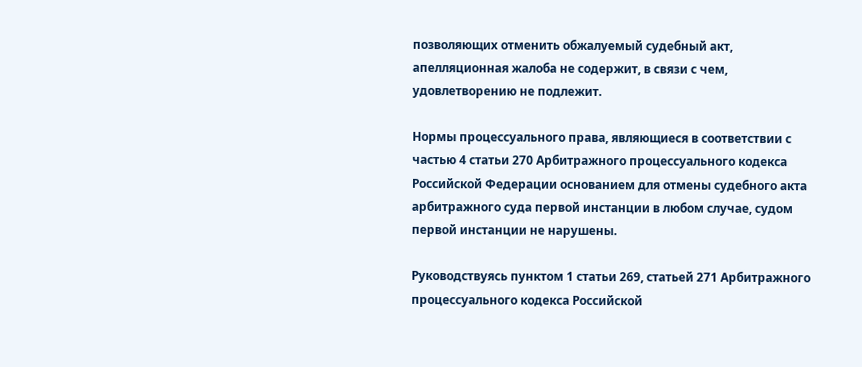позволяющих отменить обжалуемый судебный акт, апелляционная жалоба не содержит, в связи с чем, удовлетворению не подлежит.

Нормы процессуального права, являющиеся в соответствии с частью 4 статьи 270 Арбитражного процессуального кодекса Российской Федерации основанием для отмены судебного акта арбитражного суда первой инстанции в любом случае, судом первой инстанции не нарушены.

Руководствуясь пунктом 1 статьи 269, статьей 271 Арбитражного процессуального кодекса Российской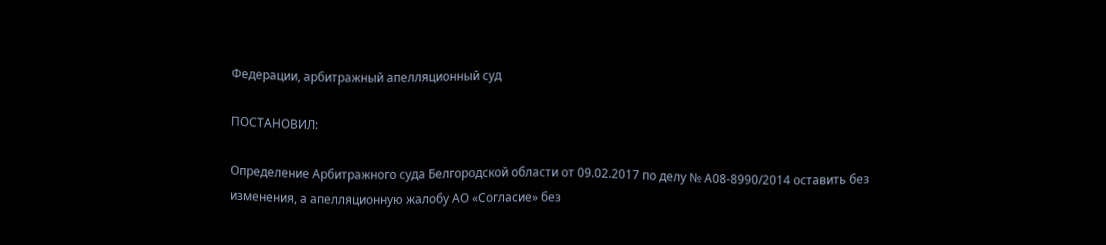Федерации, арбитражный апелляционный суд

ПОСТАНОВИЛ:

Определение Арбитражного суда Белгородской области от 09.02.2017 по делу № А08-8990/2014 оставить без изменения, а апелляционную жалобу АО «Согласие» без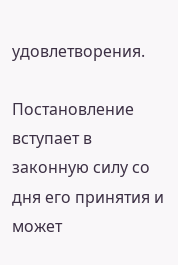удовлетворения.

Постановление вступает в законную силу со дня его принятия и может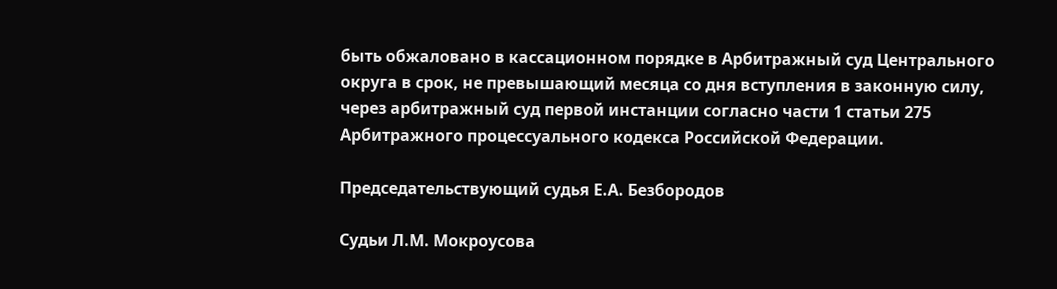быть обжаловано в кассационном порядке в Арбитражный суд Центрального округа в срок, не превышающий месяца со дня вступления в законную силу, через арбитражный суд первой инстанции согласно части 1 статьи 275 Арбитражного процессуального кодекса Российской Федерации.

Председательствующий судья Е.А. Безбородов

Судьи Л.М. Мокроусова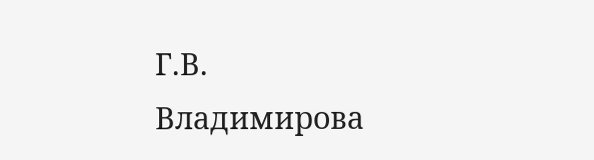Г.В. Владимирова